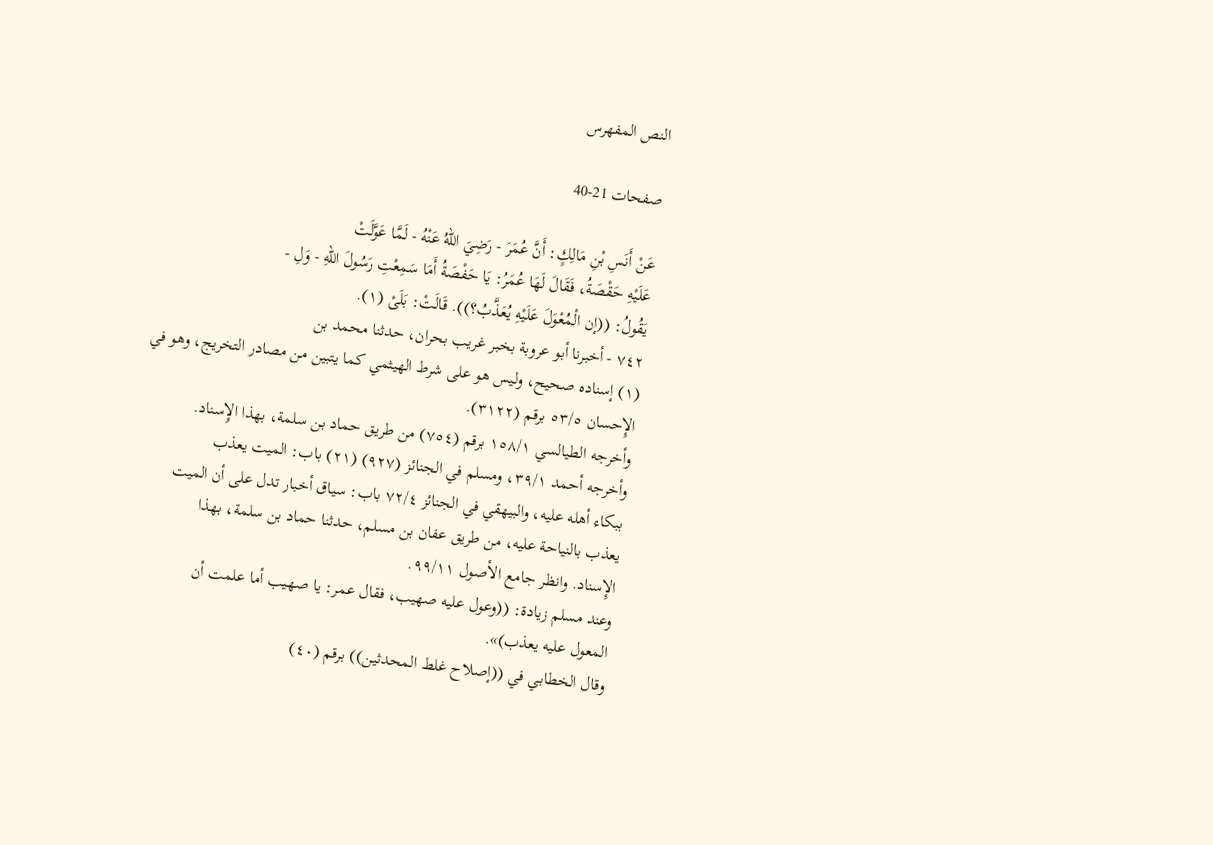النص المفهرس

صفحات 21-40

عَنْ أَنَسِ بْنِ مَالِكٍ: أَنَّ عُمَرَ - رَضِيَ اللهُ عَنْهُ - لَمَّا عَوَّلَتْ
عَلَيْهِ حَقْصَةُ، فَقَالَ لَهَا عُمَرُ: يَا حَفْصَةُ أَمَا سَمِعْتِ رَسُولَ اللهِ - وَلِ -
يَقُولُ: ((إن الْمُعْوَلَ عَلَيْهِ يُعَذَّبُ؟)). قَالَتْ: بَلَىْ (١).
٧٤٢ - أخبرنا أبو عروبة بخبر غريب بحران، حدثنا محمد بن
(١) إسناده صحيح، وليس هو على شرط الهيثمي كما يتبين من مصادر التخريج، وهو في
الإِحسان ٥٣/٥ برقم (٣١٢٢).
وأخرجه الطيالسي ١٥٨/١ برقم (٧٥٤) من طريق حماد بن سلمة، بهذا الإِسناد.
وأخرجه أحمد ٣٩/١، ومسلم في الجنائز (٩٢٧) (٢١) باب: الميت يعذب
ببكاء أهله عليه، والبيهقي في الجنائز ٧٢/٤ باب: سياق أخبار تدل على أن الميت
يعذب بالنياحة عليه، من طريق عفان بن مسلم، حدثنا حماد بن سلمة، بهذا
الإِسناد. وانظر جامع الأصول ٩٩/١١.
وعند مسلم زيادة: ((وعول عليه صهيب، فقال عمر: يا صهيب أما علمت أن
المعول عليه يعذب)».
وقال الخطابي في ((إصلاح غلط المحدثين)) برقم (٤٠)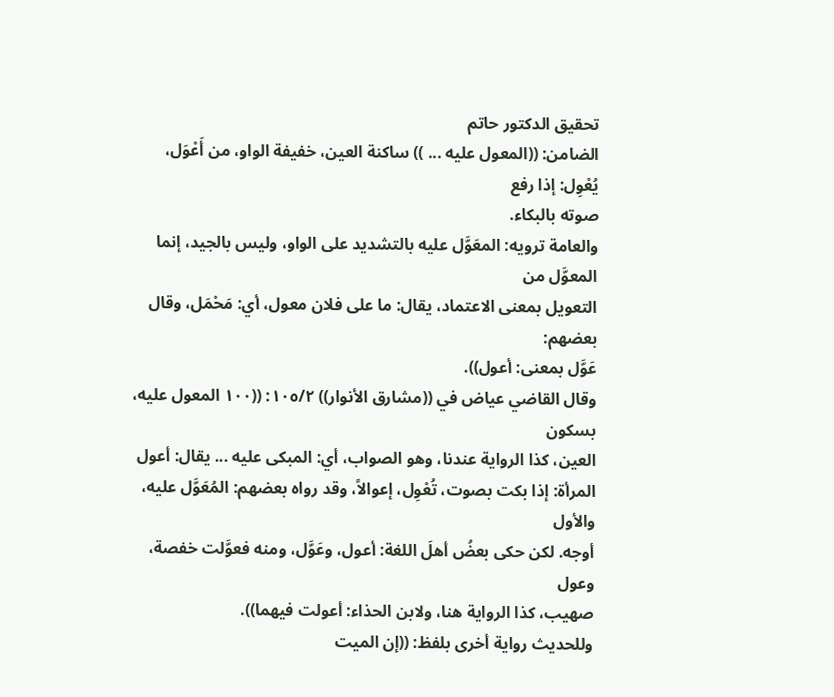تحقيق الدكتور حاتم
الضامن: ((المعول عليه ... )) ساكنة العين، خفيفة الواو، من أَعْوَل، يُعْوِل: إذا رفع
صوته بالبكاء.
والعامة ترويه: المعَوَّل عليه بالتشديد على الواو، وليس بالجيد، إنما المعوَّل من
التعويل بمعنى الاعتماد، يقال: ما على فلان معول، أي: مَحْمَل، وقال بعضهم:
عَوَّل بمعنى: أعول)).
وقال القاضي عياض في ((مشارق الأنوار)) ١٠٥/٢: ((١٠٠ المعول عليه، بسكون
العين، كذا الرواية عندنا، وهو الصواب، أي: المبكى عليه ... يقال: أعول
المرأة: إذا بكت بصوت، تُعْوِل، إعوالاً، وقد رواه بعضهم: المُعَوَّل عليه، والأول
أوجه. لكن حكى بعضُ أهلَ اللغة: أعول، وعَوَّل، ومنه فعوَّلت خفصة، وعول
صهيب، كذا الرواية هنا، ولابن الحذاء: أعولت فيهما)).
وللحديث رواية أخرى بلفظ: ((إن المیت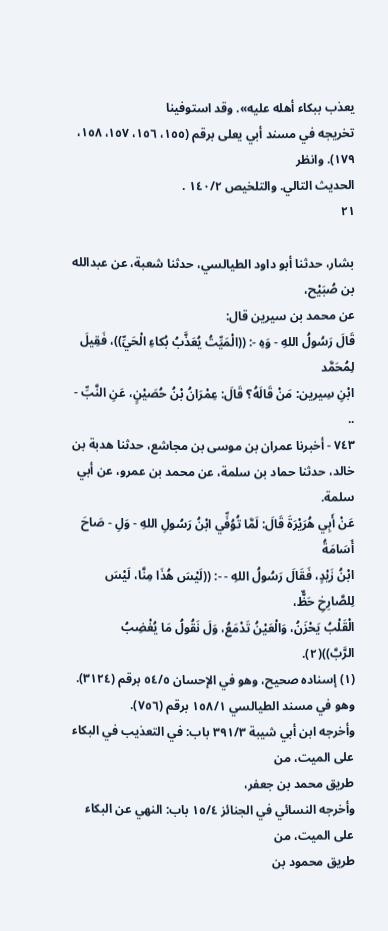یعذب ببكاء أهله عليه». وقد استوفينا
تخريجه في مسند أبي يعلى برقم (١٥٥، ١٥٦، ١٥٧، ١٥٨، ١٧٩). وانظر
الحديث التالي. والتلخيص ١٤٠/٢ .
٢١

بشار، حدثنا أبو داود الطيالسي، حدثنا شعبة، عن عبدالله بن صُبَيْح،
عن محمد بن سيرين قال:
قَالَ رَسُولُ اللهِ - وَهِ -: ((الْمَيِّتُ يُعَذَّبُ بُكاءِ الْحَيِّ))، فَقِيلَ لِمُحَمَّد
ابْنِ سِيرين: مَنْ قَالَهُ؟ قَالَ: عِمْرَانُ بْنُ حُصَيْنٍ، عَنِ النَّبِّ - ..
٧٤٣ - أخبرنا عمران بن موسى بن مجاشع، حدثنا هدبة بن
خالد، حدثنا حماد بن سلمة، عن محمد بن عمرو، عن أبي سلمة.
عَنْ أَبِي هُرَيْرَةَ قَالَ: لَمَّا تُوُفِّي ابْنُ رَسُولِ اللهِ - وَلِ - صَاحَ أَسَامَةُ
ابْنُ زَيْدٍ، فَقَالَ رَسُولُ اللهِ - -: ((لَيْسَ هُذَا مِنَّا، لَيْسَ لِلصَّارِخِ حَظٌّ،
الْقَلْبُ يَحْزَنُ، وَالْعَيْنُ تَدْمَعُ، وَلَ نَقُولُ مَا يُغْضِبُ الرَّبَّ))(٢).
(١) إسناده صحيح، وهو في الإحسان ٥٤/٥ برقم (٣١٢٤).
وهو في مسند الطيالسي ١٥٨/١ برقم (٧٥٦).
وأخرجه ابن أبي شيبة ٣٩١/٣ باب: في التعذيب في البكاء على الميت، من
طريق محمد بن جعفر،
وأخرجه النسائي في الجنائز ١٥/٤ باب: النهي عن البكاء على الميت، من
طريق محمود بن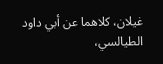غيلان، كلاهما عن أبي داود الطيالسي،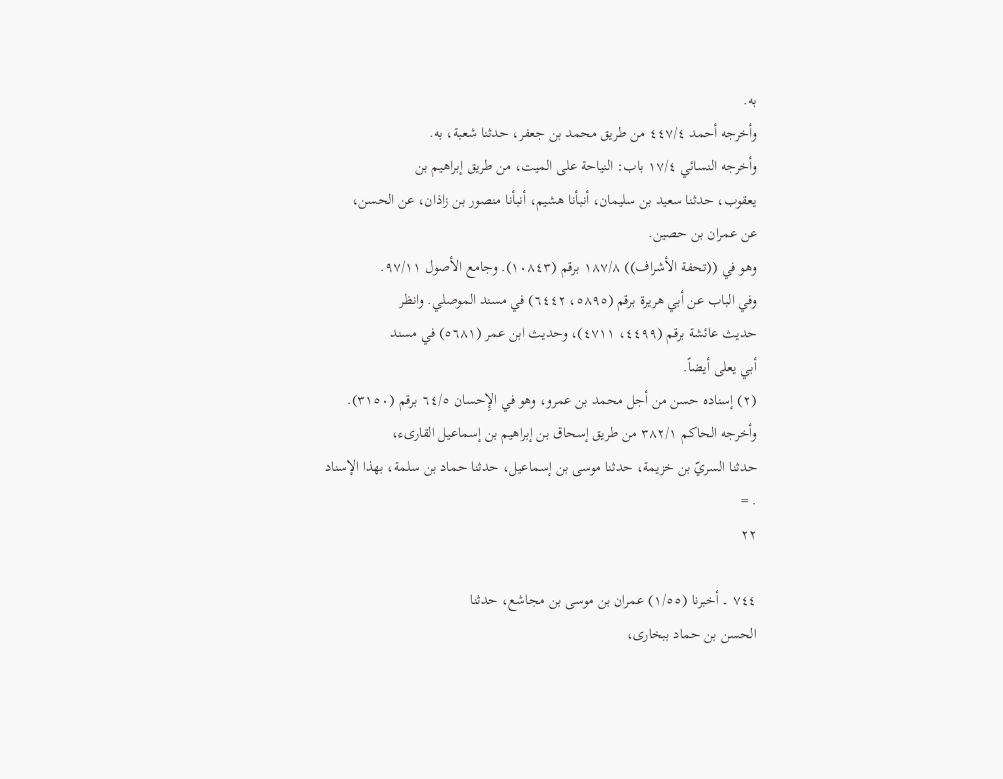به.
وأخرجه أحمد ٤٤٧/٤ من طريق محمد بن جعفر، حدثنا شعبة، به.
وأخرجه النسائي ١٧/٤ باب: النياحة على الميت، من طريق إبراهيم بن
يعقوب، حدثنا سعيد بن سلیمان، أنبأنا هشیم، أنبأنا منصور بن زاذان، عن الحسن،
عن عمران بن حصين.
وهو في ((تحفة الأشراف)) ١٨٧/٨ برقم (١٠٨٤٣). وجامع الأصول ٩٧/١١.
وفي الباب عن أبي هريرة برقم (٥٨٩٥، ٦٤٤٢) في مسند الموصلي. وانظر
حديث عائشة برقم (٤٤٩٩، ٤٧١١)، وحديث ابن عمر (٥٦٨١) في مسند
أبي يعلى أيضاً.
(٢) إسناده حسن من أجل محمد بن عمرو، وهو في الإِحسان ٦٤/٥ برقم (٣١٥٠).
وأخرجه الحاكم ٣٨٢/١ من طريق إسحاق بن إبراهيم بن إسماعيل القارىء،
حدثنا السريّ بن خزيمة، حدثنا موسى بن إسماعيل، حدثنا حماد بن سلمة، بهذا الإسناد . =
٢٢

٧٤٤ ۔ أخبرنا (١/٥٥) عمران بن موسى بن مجاشع، حدثنا
الحسن بن حماد ببخارى،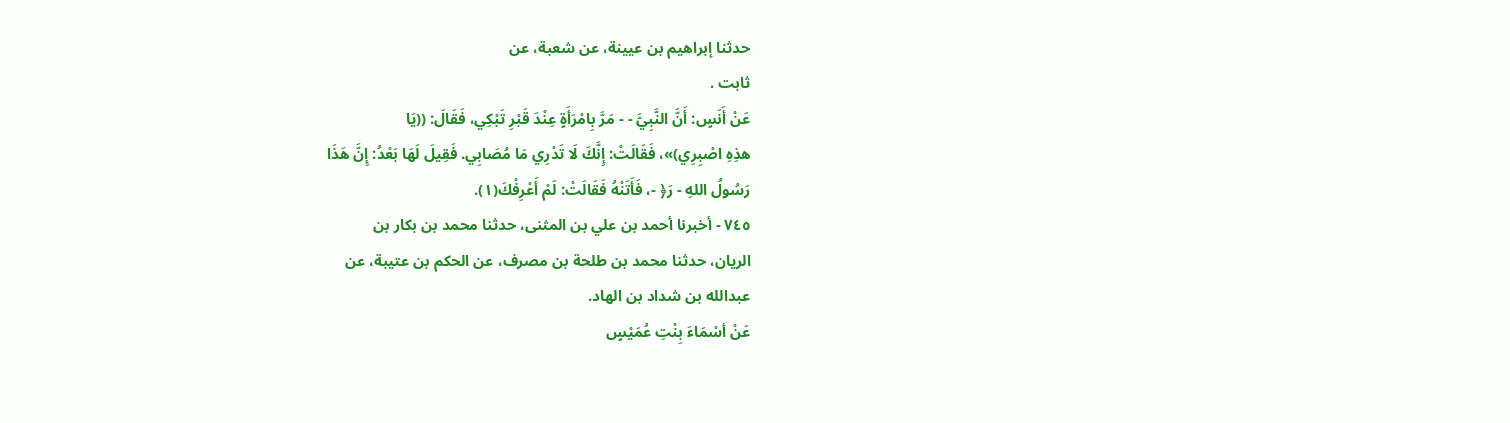حدثنا إبراهيم بن عيينة، عن شعبة، عن
ثابت .
عَنْ أَنَسٍ: أَنَّ النَّبِيَّ - - مَرَّ بِامْرَأَةٍ عِنْدَ قَبْرِ تَبْكِي، فَقَالَ: ((يَا
هذِهِ اصْبِرِي)»، فَقَالَتْ: إِنَّكَ لَا تَدْرِي مَا مُصَابِي. فَقِيلَ لَهَا بَعْدُ: إِنَّ هَذَا
رَسُولُ اللهِ - رَ﴿ -، فَأَتَنْهُ فَقَالَتْ: لَمْ أَعْرِفْكَ(١).
٧٤٥ - أخبرنا أحمد بن علي بن المثنی، حدثنا محمد بن بكار بن
الريان، حدثنا محمد بن طلحة بن مصرف، عن الحكم بن عتيبة، عن
عبدالله بن شداد بن الهاد.
عَنْ أسْمَاءَ بِنْتِ عُمَيْسٍ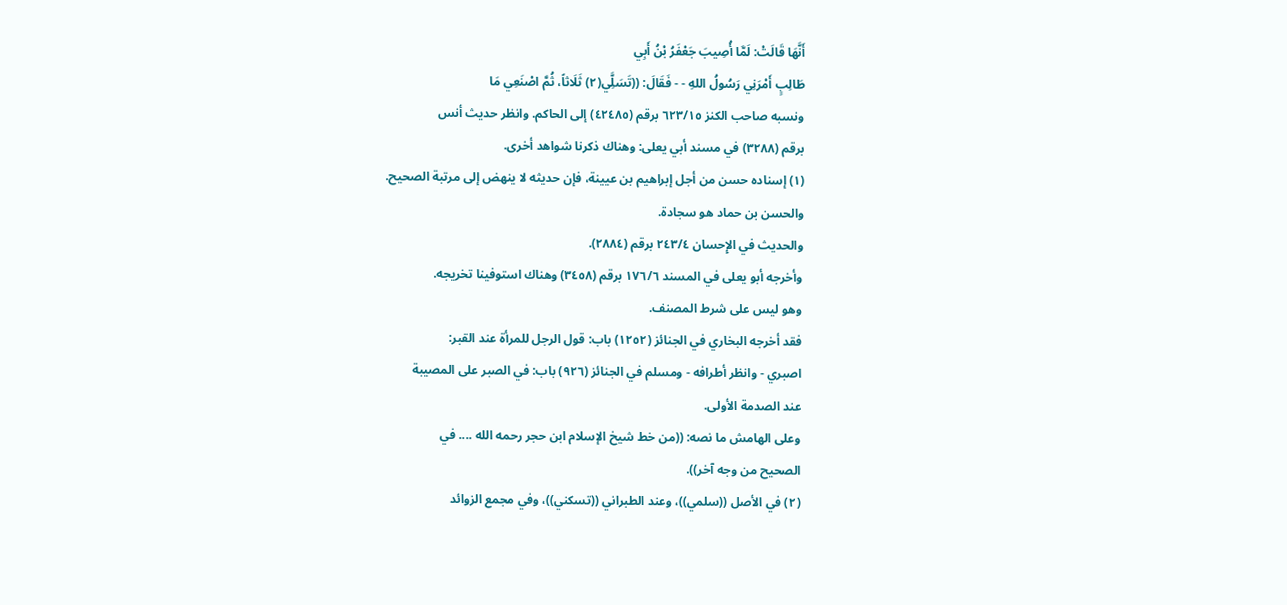أَنَّهَا قَالَتْ: لَمَّا أُصِيبَ جَعْفَرُ بْنُ أَبِي
طَالِبٍ أَمْرَنِي رَسُولُ اللهِ - - فَقَالَ: ((تَسَلَِّي(٢) ثَلَاثاً، ثُمَّ اصْنَعِي مَا
ونسبه صاحب الكنز ٦٢٣/١٥ برقم (٤٢٤٨٥) إلى الحاكم. وانظر حديث أنس
برقم (٣٢٨٨) في مسند أبي يعلى: وهناك ذكرنا شواهد أخرى.
(١) إسناده حسن من أجل إبراهيم بن عيينة، فإن حديثه لا ينهض إلى مرتبة الصحيح.
والحسن بن حماد هو سجادة.
والحديث في الإِحسان ٢٤٣/٤ برقم (٢٨٨٤).
وأخرجه أبو يعلى في المسند ١٧٦/٦ برقم (٣٤٥٨) وهناك استوفينا تخريجه.
وهو ليس على شرط المصنف.
فقد أخرجه البخاري في الجنائز (١٢٥٢) باب: قول الرجل للمرأة عند القبر:
اصبري - وانظر أطرافه - ومسلم في الجنائز (٩٢٦) باب: في الصبر على المصيبة
عند الصدمة الأولى.
وعلى الهامش ما نصه: ((من خط شيخ الإسلام ابن حجر رحمه الله .... في
الصحيح من وجه آخر)).
(٢) في الأصل ((سلمي))، وعند الطبراني ((تسكني))، وفي مجمع الزوائد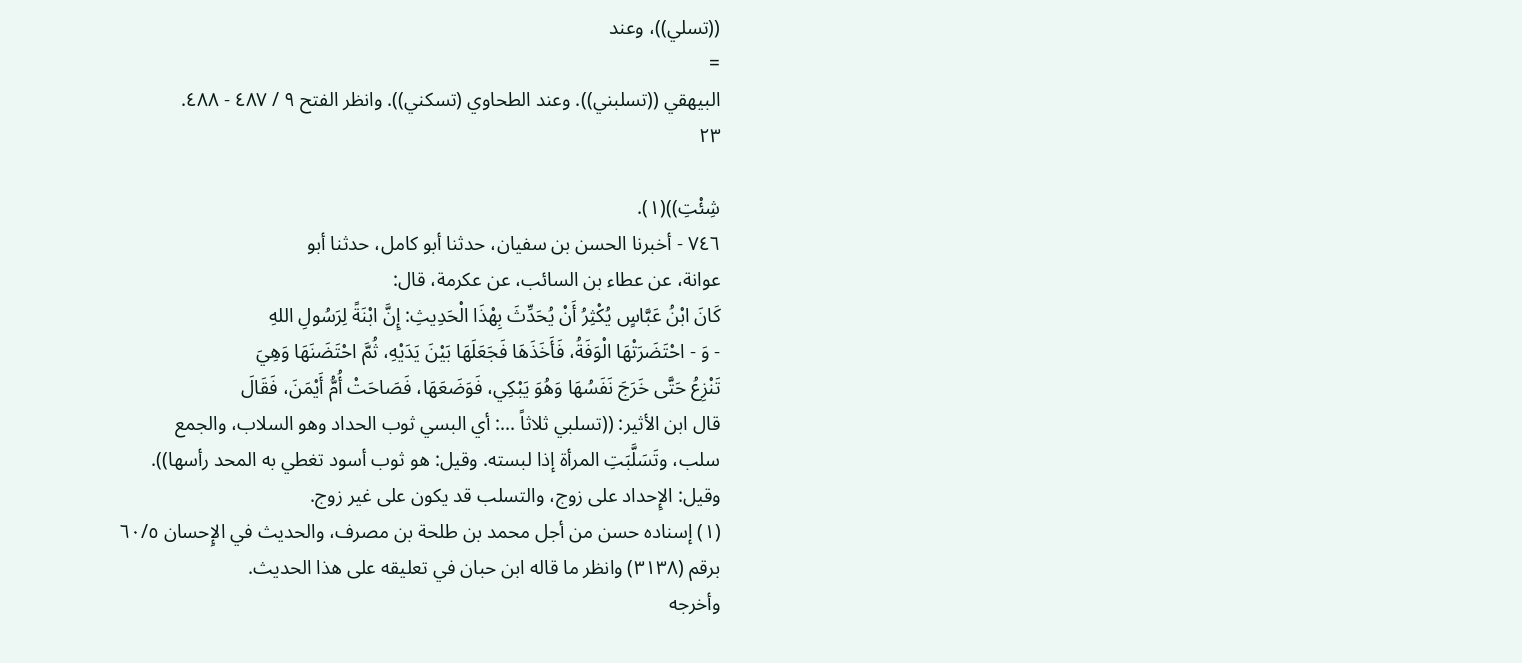((تسلي))، وعند
=
البيهقي ((تسلبني)). وعند الطحاوي (تسكني)). وانظر الفتح ٩ / ٤٨٧ - ٤٨٨.
٢٣

شِئْتِ))(١).
٧٤٦ - أخبرنا الحسن بن سفيان، حدثنا أبو كامل، حدثنا أبو
عوانة، عن عطاء بن السائب، عن عكرمة، قال:
كَانَ ابْنُ عَبَّاسٍ يُكْثِرُ أَنْ يُحَدِّثَ بِهْذَا الْحَدِيثِ: إِنَّ ابْنَةً لِرَسُولِ اللهِ
- وَ - احْتَضَرَتْهَا الْوَفَةُ، فَأَخَذَهَا فَجَعَلَهَا بَيْنَ يَدَيْهِ، ثُمَّ احْتَضَنَهَا وَهِيَ
تَنْزِعُ حَتَّى خَرَجَ نَفَسُهَا وَهُوَ يَبْكِي، فَوَضَعَهَا، فَصَاحَتْ أُمُّ أَيْمَنَ، فَقَالَ
قال ابن الأثير: ((تسلبي ثلاثاً ...: أي البسي ثوب الحداد وهو السلاب، والجمع
سلب، وتَسَلَّبَتِ المرأة إذا لبسته. وقيل: هو ثوب أسود تغطي به المحد رأسها)).
وقيل: الإِحداد على زوج، والتسلب قد یکون على غير زوج.
(١) إسناده حسن من أجل محمد بن طلحة بن مصرف، والحديث في الإِحسان ٦٠/٥
برقم (٣١٣٨) وانظر ما قاله ابن حبان في تعليقه على هذا الحديث.
وأخرجه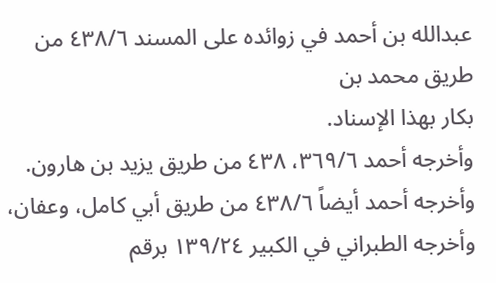عبدالله بن أحمد في زوائده على المسند ٤٣٨/٦ من طريق محمد بن
بکار بهذا الإسناد.
وأخرجه أحمد ٣٦٩/٦، ٤٣٨ من طريق يزيد بن هارون.
وأخرجه أحمد أيضاً ٤٣٨/٦ من طريق أبي كامل، وعفان،
وأخرجه الطبراني في الكبير ١٣٩/٢٤ برقم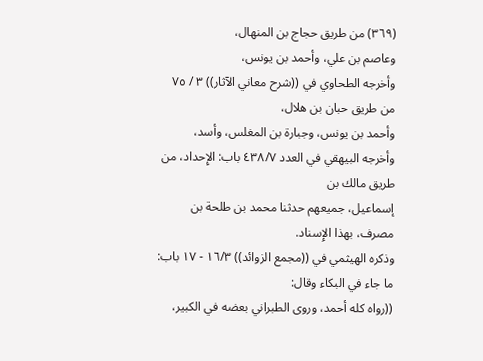(٣٦٩) من طريق حجاج بن المنهال،
وعاصم بن علي، وأحمد بن يونس،
وأخرجه الطحاوي في ((شرح معاني الآثار)) ٣ / ٧٥ من طريق حبان بن هلال،
وأحمد بن يونس، وجبارة بن المغلس، وأسد،
وأخرجه البيهقي في العدد ٤٣٨/٧ باب: الإِحداد، من طريق مالك بن
إسماعيل، جميعهم حدثنا محمد بن طلحة بن مصرف، بهذا الإِسناد.
وذكره الهيثمي في ((مجمع الزوائد)) ١٦/٣ - ١٧ باب: ما جاء في البكاء وقال:
((رواه كله أحمد، وروى الطبراني بعضه في الكبير،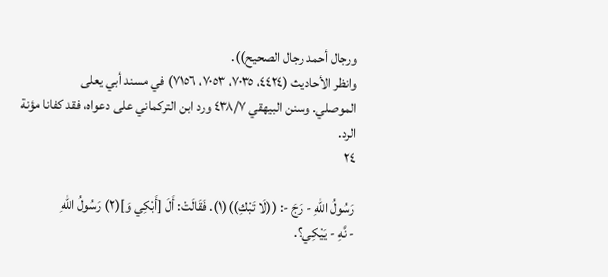ورجال أحمد رجال الصحيح)).
وانظر الأحاديث (٤٤٢٤، ٧٠٣٥، ٧٠٥٣، ٧١٥٦) في مسند أبي يعلى
الموصلي. وسنن البيهقي ٤٣٨/٧ ورد ابن التركماني على دعواه، فقد كفانا مؤنة
الرد.
٢٤

رَسُولُ اللهِ - رَجَ -: ((لَا تَبْكِ))(١). فَقَالَتْ: أَلَ [أَبْكِي وَ](٢) رَسُولُ اللهِ
- نَّهِ - يَيْكِي؟.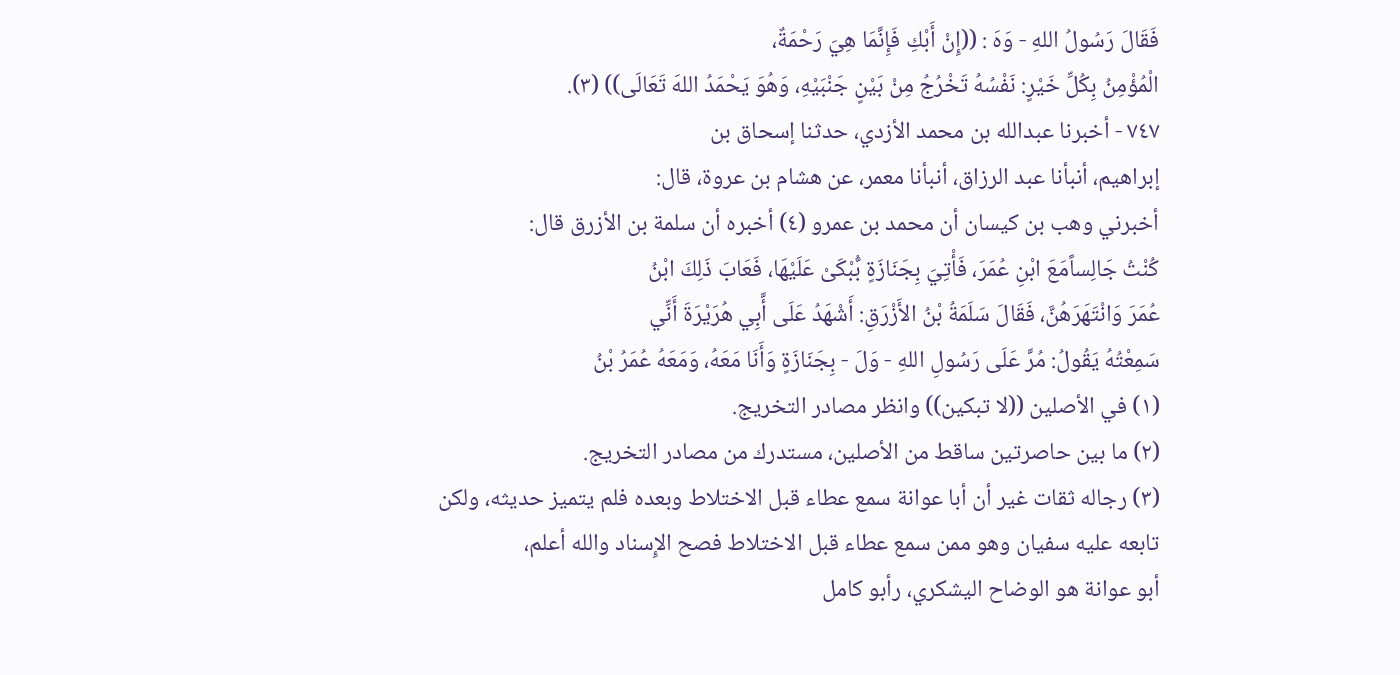فَقَالَ رَسُولُ اللهِ - وَهَ : ((إِنْ أَبْكِ فَإِنَّمَا هِيَ رَحْمَةٌ،
الْمُؤْمِنُ بِكُلِّ خَيْرٍ: نَفْسُهُ تَخْرُجُ مِنْ بَيْنٍ جَنْبَيْهِ، وَهُوَ يَحْمَدُ اللهَ تَعَالَى)) (٣).
٧٤٧ - أخبرنا عبدالله بن محمد الأزدي، حدثنا إسحاق بن
إبراهيم، أنبأنا عبد الرزاق، أنبأنا معمر، عن هشام بن عروة، قال:
أخبرني وهب بن كيسان أن محمد بن عمرو (٤) أخبره أن سلمة بن الأزرق قال:
كُنْتُ جَالِساًمَعَ ابْنِ عُمَرَ، فَأْتِيَ بِجَنَازَةٍ بُّبْكَىْ عَلَيْهَا، فَعَابَ ذَلِكَ ابْنُ
عُمَرَ وَانْتَهَرَهُنَّ، فَقَالَ سَلَمَةُ بْنُ الأَزْرَقِ: أَشْهَدُ عَلَى أَّبِي هُرَيْرَةَ أَنِّي
سَمِعْتُهُ يَقُولُ: مُرَّ عَلَى رَسُولِ اللهِ - وَلَ - بِجَنَازَةٍ وَأَنَا مَعَهُ، وَمَعَهُ عُمَرُ بْنُ
(١) في الأصلين ((لا تبكين)) وانظر مصادر التخريج.
(٢) ما بين حاصرتين ساقط من الأصلين، مستدرك من مصادر التخريج.
(٣) رجاله ثقات غير أن أبا عوانة سمع عطاء قبل الاختلاط وبعده فلم يتميز حديثه، ولكن
تابعه عليه سفيان وهو ممن سمع عطاء قبل الاختلاط فصح الإِسناد والله أعلم،
أبو عوانة هو الوضاح اليشكري، رأبو كامل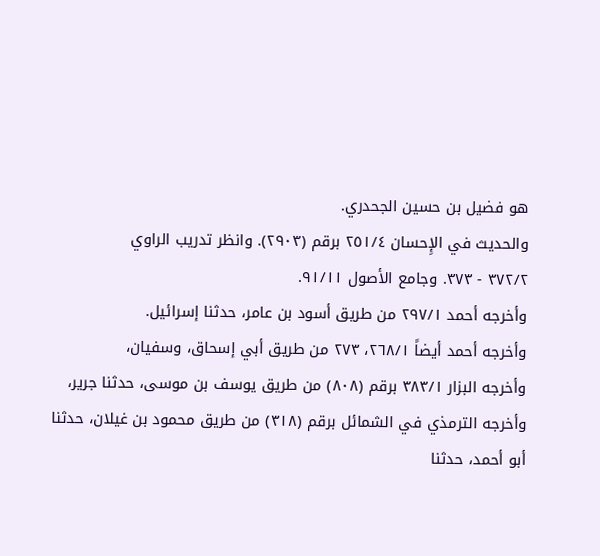هو فضيل بن حسين الجحدري.
والحديث في الإِحسان ٢٥١/٤ برقم (٢٩٠٣). وانظر تدريب الراوي
٣٧٢/٢ - ٣٧٣. وجامع الأصول ٩١/١١.
وأخرجه أحمد ٢٩٧/١ من طريق أسود بن عامر، حدثنا إسرائيل.
وأخرجه أحمد أيضاً ٢٦٨/١، ٢٧٣ من طريق أبي إسحاق، وسفيان،
وأخرجه البزار ٣٨٣/١ برقم (٨٠٨) من طریق یوسف بن موسی، حدثنا جرير،
وأخرجه الترمذي في الشمائل برقم (٣١٨) من طريق محمود بن غیلان، حدثنا
أبو أحمد، حدثنا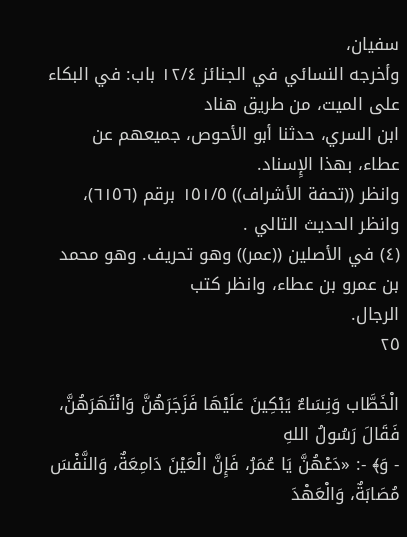سفيان،
وأخرجه النسائي في الجنائز ١٢/٤ باب: في البكاء على الميت، من طريق هناد
ابن السري، حدثنا أبو الأحوص، جميعهم عن عطاء، بهذا الإِسناد.
وانظر ((تحفة الأشراف)) ١٥١/٥ برقم (٦١٥٦)، وانظر الحديث التالي .
(٤) في الأصلين ((عمر)) وهو تحريف. وهو محمد بن عمرو بن عطاء، وانظر كتب
الرجال.
٢٥

الْخَطَّاب وَنِسَاءٌ يَبْكِينَ عَلَيْهَا فَزَجَرَهُنَّ وَانْتَهَرَهُنَّ، فَقَالَ رَسُولُ اللهِ
- وَ﴾ -: «دَعْهُنَّ يَا عُمَرُ، فَإِنَّ الْعَيْنَ دَامِعَةٌ، وَالنَّفْسَ مُصَابَةٌ، وَالْعَهْدَ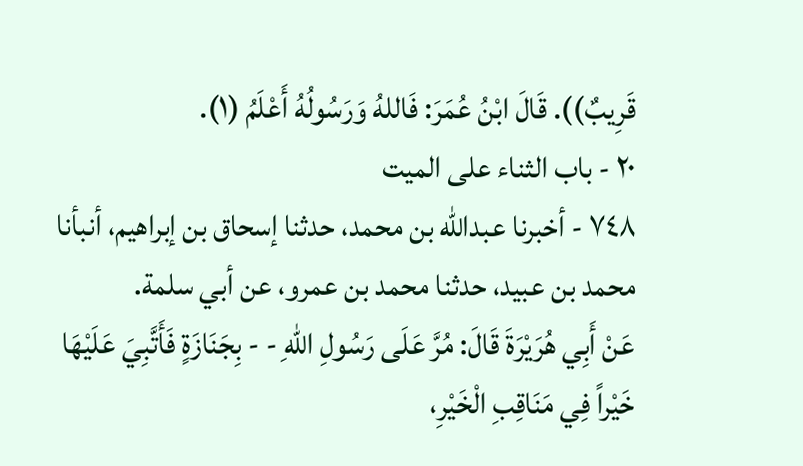قَرِيبٌ)). قَالَ ابْنُ عُمَرَ: فَاللهُ وَرَسُولُهُ أَعْلَمُ (١).
٢٠ - باب الثناء على الميت
٧٤٨ - أخبرنا عبدالله بن محمد، حدثنا إسحاق بن إبراهيم، أنبأنا
محمد بن عبيد، حدثنا محمد بن عمرو، عن أبي سلمة.
عَنْ أَبِي هُرَيْرَةَ قَالَ: مُرَّ عَلَى رَسُولِ اللهِ - - بِجَنَازَةٍ فَأَتَّبِيَ عَلَيْهَا
خَيْراً فِي مَنَاقِبِ الْخَيْرِ،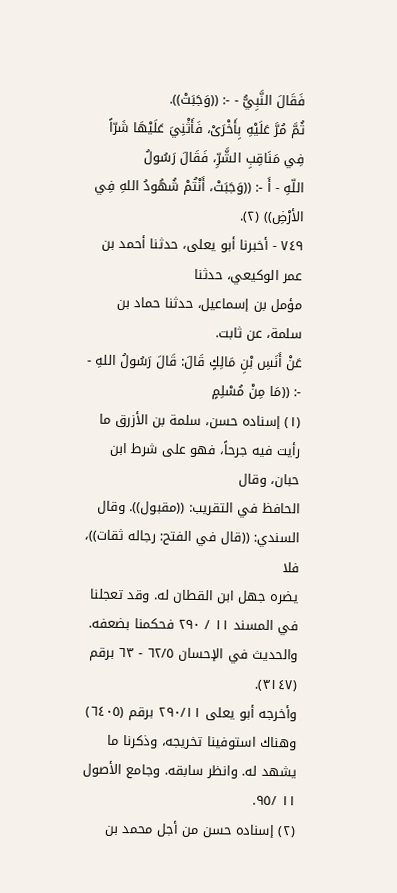فَقَالَ النَّبِيُّ - -: ((وَجَبَتْ)).
ثُمَّ مُرَّ عَلَيْهِ بِأَخْرَىْ، فَأَثْنِيَ عَلَيْهَا شَرّاً فِي مَنَاقِبِ الشَّرِّ، فَقَالَ رَسُولُ
اللّهِ - أَ -: ((وَجَبَتْ، أَنْتُمْ شُهُودُ اللهِ فِي الأرْضِ)) (٢).
٧٤٩ - أخبرنا أبو يعلى، حدثنا أحمد بن عمر الوكيعي، حدثنا
مؤمل بن إسماعيل، حدثنا حماد بن سلمة، عن ثابت.
عَنْ أَنَسِ بْنِ مَالِكٍ قَالَ: قَالَ رَسُولُ اللهِ - -: ((مَا مِنْ مُسْلِمٍ
(١) إسناده حسن، سلمة بن الأزرق ما رأيت فيه جرحاً، فهو على شرط ابن حبان، وقال
الحافظ في التقريب: ((مقبول)). وقال السندي: ((قال في الفتح: رجاله ثقات))، فلا
يضره جهل ابن القطان له. وقد تعجلنا في المسند ١١ / ٢٩٠ فحكمنا بضعفه.
والحديث في الإحسان ٦٢/٥ - ٦٣ برقم (٣١٤٧).
وأخرجه أبو يعلى ٢٩٠/١١ برقم (٦٤٠٥) وهناك استوفينا تخريجه، وذكرنا ما
يشهد له. وانظر سابقه. وجامع الأصول ١١ /٩٥.
(٢) إسناده حسن من أجل محمد بن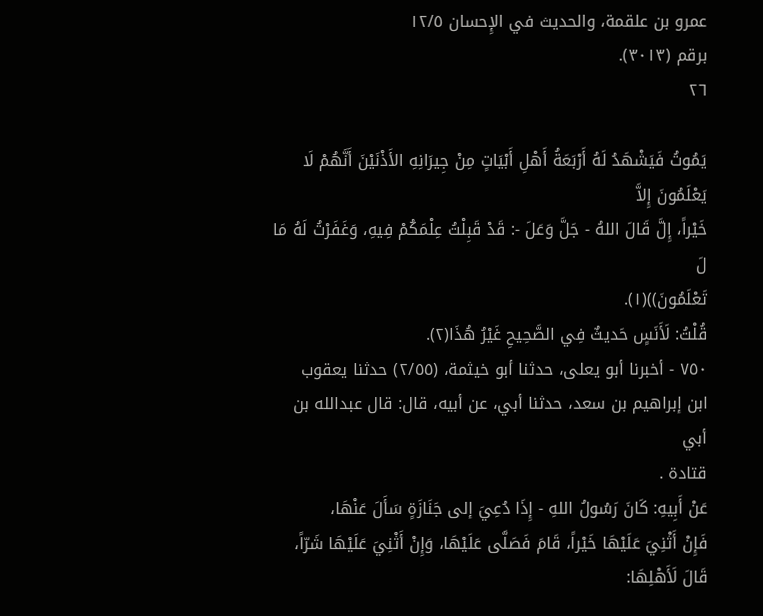عمرو بن علقمة، والحديث في الإِحسان ١٢/٥
برقم (٣٠١٣).
٢٦

يَمُوتُ فَيَشْهَدُ لَهُ أَرْبَعَةُ أَهْلِ أَبْيَاتٍ مِنْ جِيرَانِهِ الأَذْنَيْنَ أَنَّهُمْ لَا يَعْلَمُونَ إِلاَّ
خَيْراً، إِلَّ قَالَ اللهُ - جَلَّ وَعَلَ -: قَدْ قَبِلْتُ عِلْمَكُمْ فِيهِ، وَغَفَرْتُ لَهُ مَا لَ
تَعْلَمُونَ))(١).
قُلْتُ: لَأَنَسٍ حَديثٌ فِي الصَّحِيحِ غَيْرُ هُذَا(٢).
٧٥٠ - أخبرنا أبو يعلى، حدثنا أبو خيثمة، (٢/٥٥) حدثنا يعقوب
ابن إبراهيم بن سعد، حدثنا أبي، عن أبيه، قال: قال عبدالله بن أبي
قتادة .
عَنْ أَبِيهِ: كَانَ رَسُولُ اللهِ - إِذَا دُعِيَ إلى جَنَازَةٍ سَأَلَ عَنْهَا،
فَإِنْ أَثْنِيَ عَلَيْهَا خَيْراً، قَامَ فَصَلَّى عَلَيْهَا، وَإِنْ أَثْنِيَ عَلَيْهَا شَرّاً، قَالَ لَأَهْلِهَا: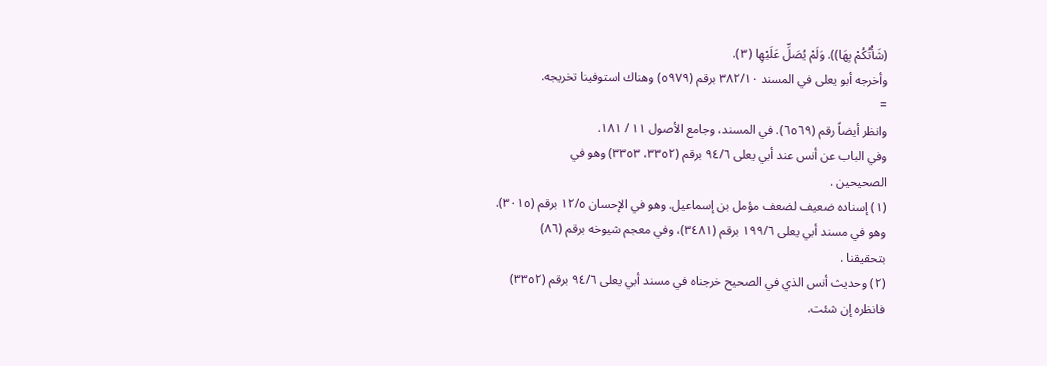(شَأْتُكُمْ بِهَا)). وَلَمْ يُصَلِّ عَلَيْهِا (٣).
وأخرجه أبو يعلى في المسند ٣٨٢/١٠ برقم (٥٩٧٩) وهناك استوفينا تخريجه.
=
وانظر أيضاً رقم (٦٥٦٩). في المسند، وجامع الأصول ١١ / ١٨١.
وفي الباب عن أنس عند أبي يعلى ٩٤/٦ برقم (٣٣٥٢، ٣٣٥٣) وهو في
الصحیحین .
(١) إسناده ضعيف لضعف مؤمل بن إسماعيل. وهو في الإحسان ١٢/٥ برقم (٣٠١٥).
وهو في مسند أبي يعلى ١٩٩/٦ برقم (٣٤٨١)، وفي معجم شيوخه برقم (٨٦)
بتحقیقنا .
(٢) وحديث أنس الذي في الصحيح خرجناه في مسند أبي يعلى ٩٤/٦ برقم (٣٣٥٢)
فانظره إن شئت.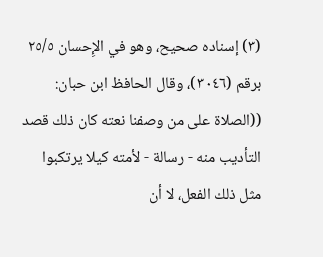(٣) إسناده صحيح، وهو في الإِحسان ٢٥/٥ برقم (٣٠٤٦)، وقال الحافظ ابن حبان:
((الصلاة على من وصفنا نعته كان ذلك قصد التأديب منه - رسالة - لأمته كيلا يرتكبوا
مثل ذلك الفعل، لا أن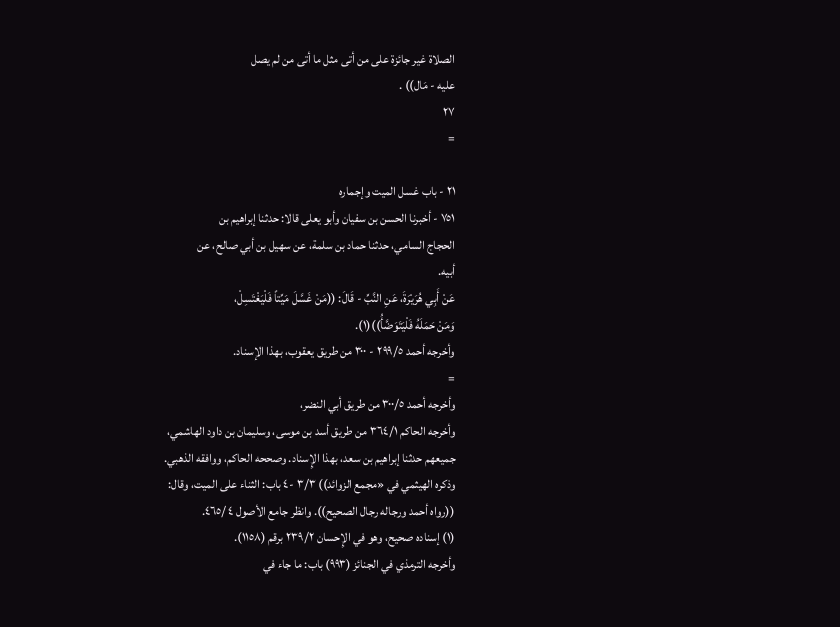الصلاة غير جائزة على من أتى مثل ما أتى من لم يصل
عليه - مَال)) .
٢٧
=

٢١ - باب غسل الميت وإجماره
٧٥١ - أخبرنا الحسن بن سفيان وأبو يعلى قالا: حدثنا إبراهيم بن
الحجاج السامي، حدثنا حماد بن سلمة، عن سهيل بن أبي صالح، عن
أبيه.
عَنْ أَبِي هُرَيْرَةَ، عَنِ النَّبِّ - قَالَ: ((مَنْ غَسَّلَ مَيِّتاً فَلْيَغْتَسِلْ،
وَمَنْ حَمَلَهُ فَلْيَتَوَضَّأُ))(١).
وأخرجه أحمد ٢٩٩/٥ - ٣٠٠ من طريق يعقوب، بهذا الإسناد.
=
وأخرجه أحمد ٣٠٠/٥ من طريق أبي النضر،
وأخرجه الحاكم ٣٦٤/١ من طريق أسد بن موسى، وسليمان بن داود الهاشمي،
جميعهم حدثنا إبراهيم بن سعد، بهذا الإِسناد. وصححه الحاكم، ووافقه الذهبي.
وذكره الهيثمي في «مجمع الزوائد)) ٣/٣ -٤ باب: الثناء على الميت، وقال:
((رواه أحمد ورجاله رجال الصحيح)). وانظر جامع الأصول ٤ /٤٦٥.
(١) إسناده صحيح، وهو في الإِحسان ٢٣٩/٢ برقم (١١٥٨).
وأخرجه الترمذي في الجنائز (٩٩٣) باب: ما جاء في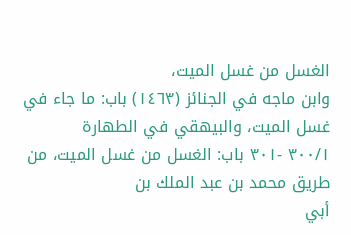الغسل من غسل الميت،
وابن ماجه في الجنائز (١٤٦٣) باب: ما جاء في غسل الميت، والبيهقي في الطهارة
٣٠٠/١ -٣٠١ باب: الغسل من غسل الميت، من طريق محمد بن عبد الملك بن
أبي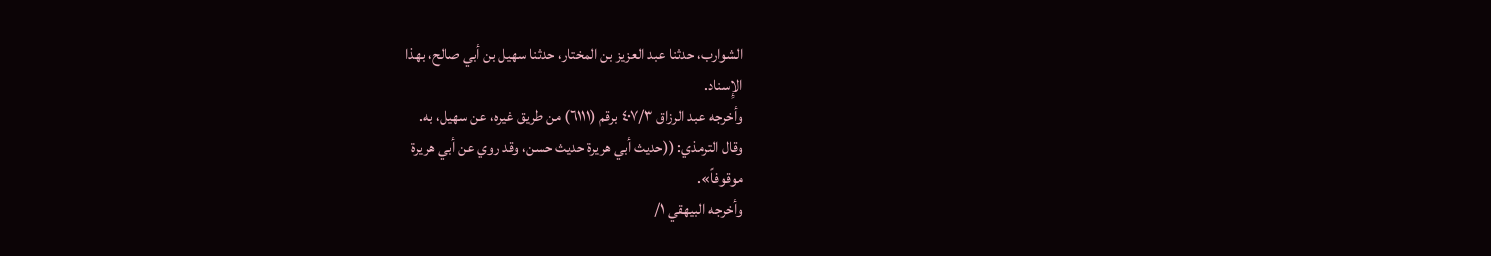الشوارب، حدثنا عبد العزيز بن المختار، حدثنا سهيل بن أبي صالح، بهذا
الإِسناد.
وأخرجه عبد الرزاق ٤٠٧/٣ برقم (٦١١١) من طريق غيره، عن سهيل، به.
وقال الترمذي: ((حديث أبي هريرة حديث حسن، وقد روي عن أبي هريرة
موقوفاً».
وأخرجه البيهقي ١/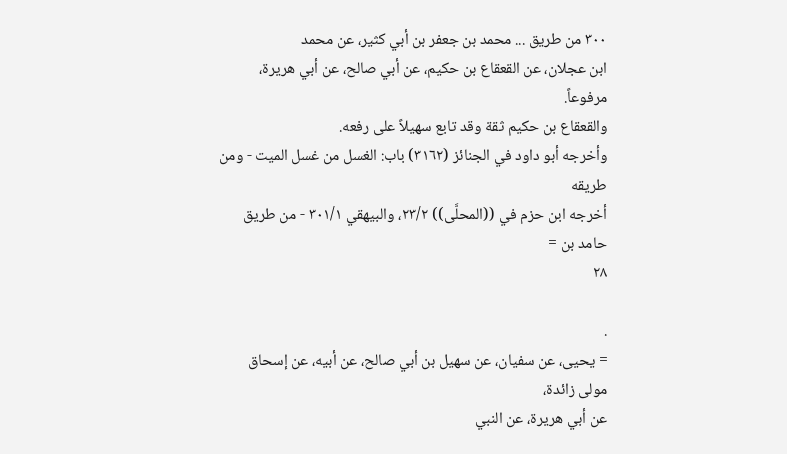٣٠٠ من طريق ... محمد بن جعفر بن أبي كثير، عن محمد
ابن عجلان، عن القعقاع بن حكيم، عن أبي صالح، عن أبي هريرة، مرفوعاً.
والقعقاع بن حكيم ثقة وقد تابع سهيلاً على رفعه.
وأخرجه أبو داود في الجنائز (٣١٦٢) باب: الغسل من غسل الميت - ومن طريقه
أخرجه ابن حزم في ((المحلَّى)) ٢٣/٢، والبيهقي ٣٠١/١ - من طريق حامد بن =
٢٨

.
= يحيى، عن سفيان، عن سهيل بن أبي صالح، عن أبيه، عن إسحاق مولى زائدة،
عن أبي هريرة، عن النبي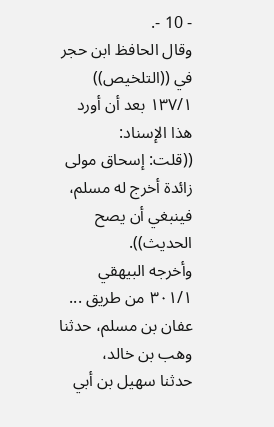- 10 -.
وقال الحافظ ابن حجر في ((التلخيص)) ١٣٧/١ بعد أن أورد هذا الإسناد:
((قلت: إسحاق مولى زائدة أخرج له مسلم، فينبغي أن يصح الحديث)).
وأخرجه البيهقي ٣٠١/١ من طريق ... عفان بن مسلم، حدثنا وهب بن خالد،
حدثنا سهيل بن أبي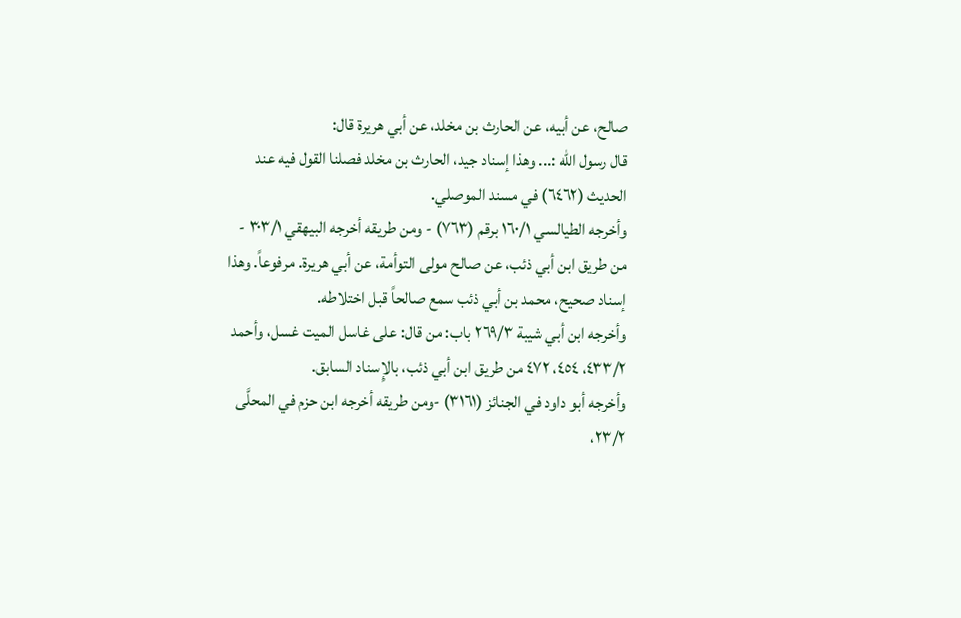صالح، عن أبيه، عن الحارث بن مخلد، عن أبي هريرة قال:
قال رسول الله :... وهذا إسناد جيد، الحارث بن مخلد فصلنا القول فيه عند
الحديث (٦٤٦٢) في مسند الموصلي.
وأخرجه الطيالسي ١٦٠/١ برقم (٧٦٣) - ومن طريقه أخرجه البيهقي ٣٠٣/١ -
من طريق ابن أبي ذئب، عن صالح مولى التوأمة، عن أبي هريرة. مرفوعاً. وهذا
إسناد صحيح، محمد بن أبي ذئب سمع صالحاً قبل اختلاطه.
وأخرجه ابن أبي شيبة ٢٦٩/٣ باب: من قال: على غاسل الميت غسل، وأحمد
٤٣٣/٢، ٤٥٤، ٤٧٢ من طريق ابن أبي ذئب، بالإِسناد السابق.
وأخرجه أبو داود في الجنائز (٣١٦١) -ومن طريقه أخرجه ابن حزم في المحلَّى
٢٣/٢،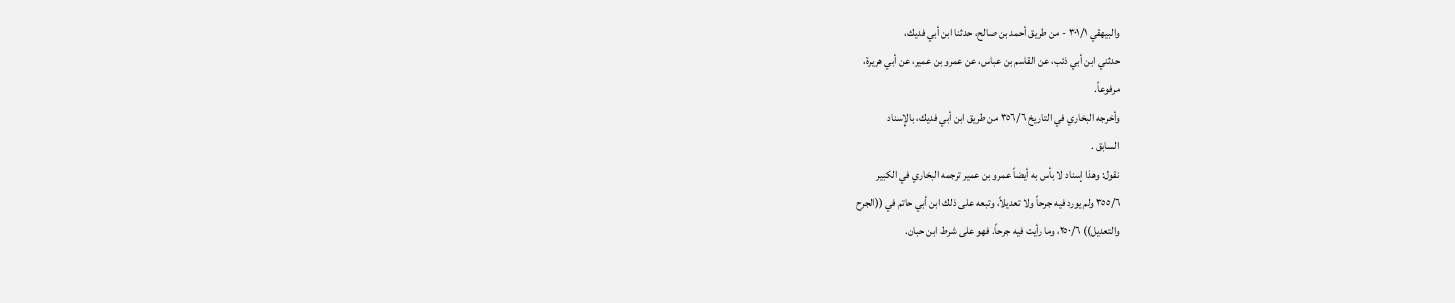والبيهقي ٣٠١/١ - من طريق أحمد بن صالح، حدثنا ابن أبي فديك،
حدثني ابن أبي ذئب، عن القاسم بن عباس، عن عمرو بن عمير، عن أبي هريرة،
مرفوعاً.
وأخرجه البخاري في التاريخ ٣٥٦/٦ من طريق ابن أبي فديك، بالإِسناد
السابق .
نقول: وهذا إسناد لا بأس به أيضاً عمرو بن عمير ترجمه البخاري في الكبير
٣٥٥/٦ ولم يورد فيه جرحاً ولا تعديلاً، وتبعه على ذلك ابن أبي حاتم في ((الجرح
والتعديل)) ٢٥٠/٦، وما رأيت فيه جرحاً. فهو على شرط ابن حبان.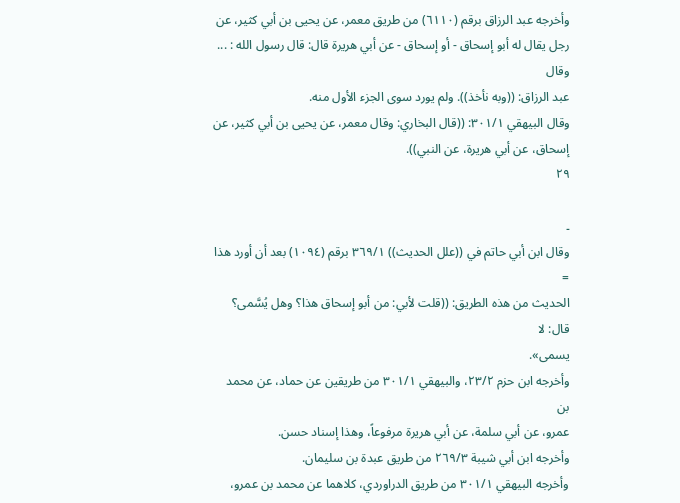وأخرجه عبد الرزاق برقم (٦١١٠) من طريق معمر، عن يحيى بن أبي كثير، عن
رجل يقال له أبو إسحاق - أو إسحاق - عن أبي هريرة قال: قال رسول الله : ... وقال
عبد الرزاق: ((وبه نأخذ)). ولم يورد سوى الجزء الأول منه.
وقال البيهقي ٣٠١/١: ((قال البخاري: وقال معمر، عن يحيى بن أبي كثير، عن
إسحاق، عن أبي هريرة، عن النبي)).
٢٩

۔
وقال ابن أبي حاتم في ((علل الحديث)) ٣٦٩/١ برقم (١٠٩٤) بعد أن أورد هذا
=
الحديث من هذه الطريق: ((قلت لأبي: من أبو إسحاق هذا؟ وهل يُسَّمى؟ قال: لا
یسمی».
وأخرجه ابن حزم ٢٣/٢، والبيهقي ٣٠١/١ من طريقين عن حماد، عن محمد بن
عمرو، عن أبي سلمة، عن أبي هريرة مرفوعاً، وهذا إسناد حسن.
وأخرجه ابن أبي شيبة ٢٦٩/٣ من طريق عبدة بن سليمان.
وأخرجه البيهقي ٣٠١/١ من طريق الدراوردي، كلاهما عن محمد بن عمرو،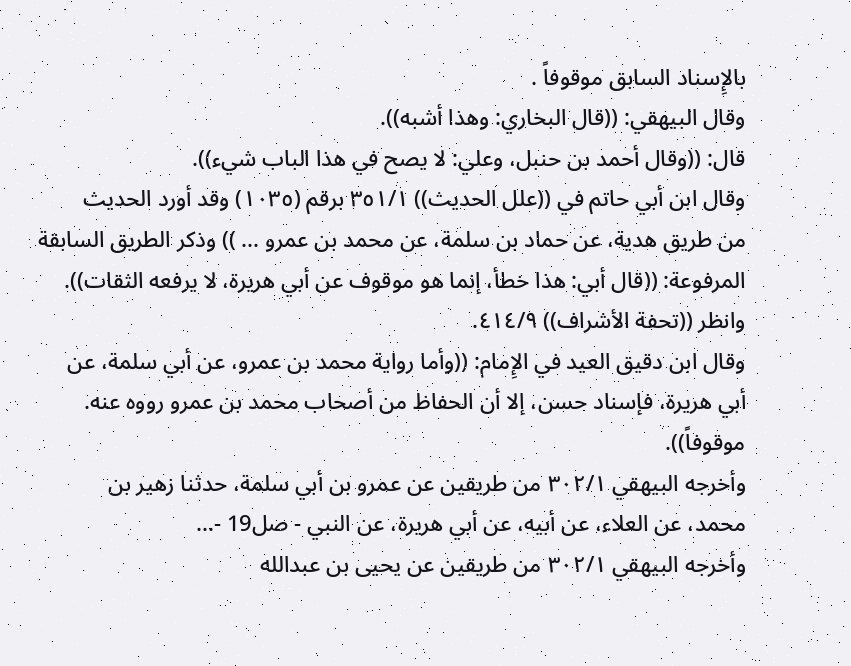بالإِسناد السابق موقوفاً .
وقال البيهقي: ((قال البخاري: وهذا أشبه)).
قال: ((وقال أحمد بن حنبل، وعلي: لا يصح في هذا الباب شيء)).
وقال ابن أبي حاتم في ((علل الحديث)) ٣٥١/١ برقم (١٠٣٥) وقد أورد الحديث
من طريق هدية، عن حماد بن سلمة، عن محمد بن عمرو ... )) وذكر الطريق السابقة
المرفوعة: ((قال أبي: هذا خطأ، إنما هو موقوف عن أبي هريرة، لا يرفعه الثقات)).
وانظر ((تحفة الأشراف)) ٤١٤/٩.
وقال ابن دقيق العيد في الإِمام: ((وأما رواية محمد بن عمرو، عن أبي سلمة، عن
أبي هريرة، فإسناد حسن، إلا أن الحفاظ من أصحاب محمد بن عمرو رووه عنه.
موقوفاً)).
وأخرجه البيهقي ٣٠٢/١ من طريقين عن عمرو بن أبي سلمة، حدثنا زهير بن
محمد، عن العلاء، عن أبيه، عن أبي هريرة، عن النبي - صل19 -...
وأخرجه البيهقي ٣٠٢/١ من طريقين عن يحيى بن عبدالله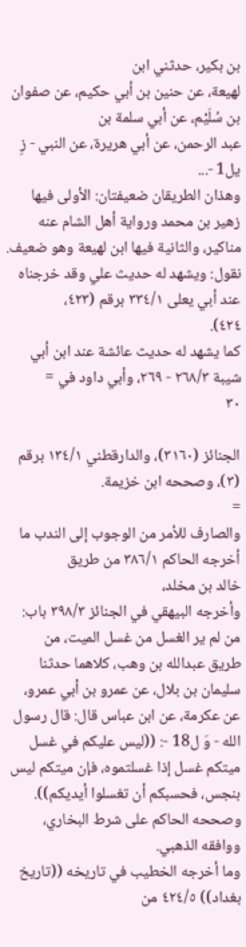بن بكير، حدثني ابن
لهيعة، عن حنين بن أبي حكيم، عن صفوان بن سُلَيْم، عن أبي سلمة بن
عبد الرحمن، عن أبي هريرة، عن النبي - زِ يل1 -...
وهذان الطريقان ضعيفتان: الأولى فيها زهير بن محمد ورواية أهل الشام عنه
مناكير، والثانية فيها ابن لهيعة وهو ضعيف.
نقول: ويشهد له حديث علي وقد خرجناه عند أبي يعلى ٣٣٤/١ برقم (٤٢٣،
٤٢٤).
كما يشهد له حديث عائشة عند ابن أبي شيبة ٢٦٨/٣ - ٢٦٩، وأبي داود في =
٣٠

الجنائز (٣١٦٠)، والدارقطني ١٣٤/١ برقم (٣)، وصححه ابن خزيمة.
=
والصارف للأمر من الوجوب إلى الندب ما أخرجه الحاكم ٣٨٦/١ من طريق
خالد بن مخلد،
وأخرجه البيهقي في الجنائز ٣٩٨/٣ باب: من لم ير الغسل من غسل الميت، من
طريق عبدالله بن وهب، كلاهما حدثنا سليمان بن بلال، عن عمرو بن أبي عمرو،
عن عكرمة، عن ابن عباس قال: قال رسول الله - وَ ل18 -: ((ليس عليكم في غسل
ميتكم غسل إذا غسلتموه، فإن ميتكم ليس بنجس، فحسبكم أن تغسلوا أیدیکم)).
وصححه الحاكم على شرط البخاري، ووافقه الذهبي.
وما أخرجه الخطيب في تاريخه ((تاريخ بغداد)) ٤٢٤/٥ من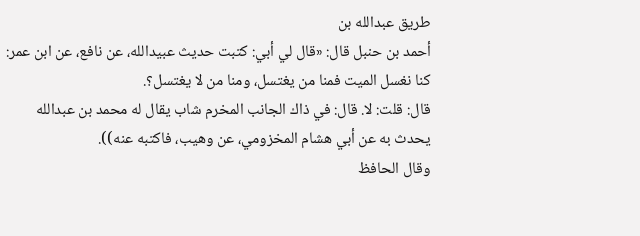طريق عبدالله بن
أحمد بن حنبل قال: «قال لي أبي: کتبت حدیث عبيدالله، عن نافع، عن ابن عمر:
كنا نغسل الميت فمنا من يغتسل، ومنا من لا يغتسل؟.
قال: قلت: لا. قال: في ذاك الجانب المخرم شاب يقال له محمد بن عبدالله
یحدث به عن أبي هشام المخزومي، عن وهیب، فاکتبه عنه)).
وقال الحافظ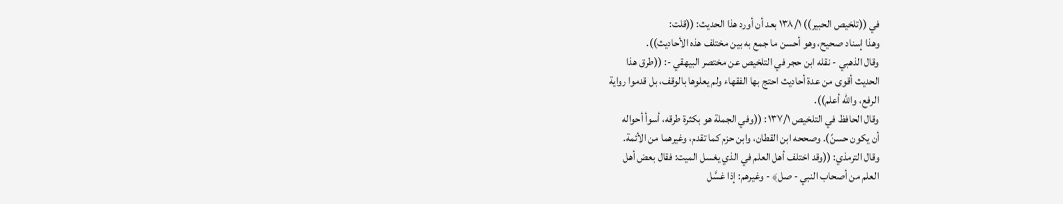في ((تلخيص الحبير)) ١٣٨/١ بعد أن أورد هذا الحديث: ((قلت:
وهذا إسناد صحيح، وهو أحسن ما جمع به بين مختلف هذه الأحاديث)).
وقال الذهبي - نقله ابن حجر في التلخيص عن مختصر البيهقي -: ((طرق هذا
الحديث أقوى من عدة أحاديث احتج بها الفقهاء ولم يعلوها بالوقف، بل قدموا رواية
الرفع، والله أعلم)).
وقال الحافظ في التلخيص ١٣٧/١: ((وفي الجملة هو بكثرة طرقه، أسوأ أحواله
أن يكون حسنً). وصححه ابن القطان، وابن حزم كما تقدم، وغيرهما من الأئمة.
وقال الترمذي: ((وقد اختلف أهل العلم في الذي يغسل الميت: فقال بعض أهل
العلم من أصحاب النبي - صل﴾ - وغيرهم: إذا غسَّل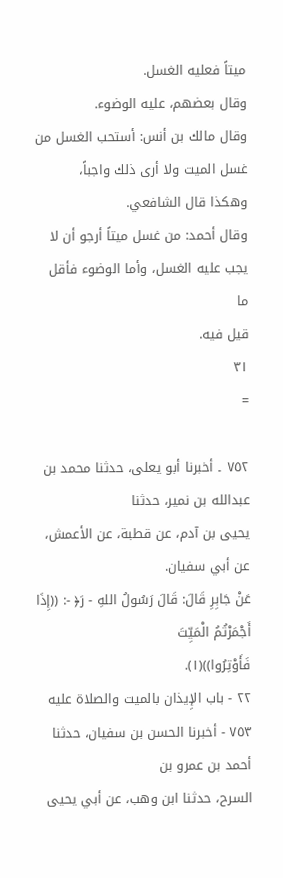ميتاً فعليه الغسل.
وقال بعضهم، عليه الوضوء.
وقال مالك بن أنس: أستحب الغسل من غسل الميت ولا أرى ذلك واجباً،
وهكذا قال الشافعي.
وقال أحمد: من غسل ميتاً أرجو أن لا يجب عليه الغسل، وأما الوضوء فأقل ما
قیل فيه.
٣١
=

٧٥٢ ۔ أخبرنا أبو یعلی، حدثنا محمد بن عبدالله بن نمير، حدثنا
يحيى بن آدم، عن قطبة، عن الأعمش، عن أبي سفيان.
عَنْ جَابِرِ قَالَ: قَالَ رَسُولُ اللهِ - رَ﴿ -: ((إِذَا أَجْمَرْتُمُ الْمَيِّتَ
فَأَوْتِرُوا))(١).
٢٢ - باب الإِيذان بالميت والصلاة عليه
٧٥٣ - أخبرنا الحسن بن سفيان، حدثنا أحمد بن عمرو بن
السرح، حدثنا ابن وهب، عن أبي يحيى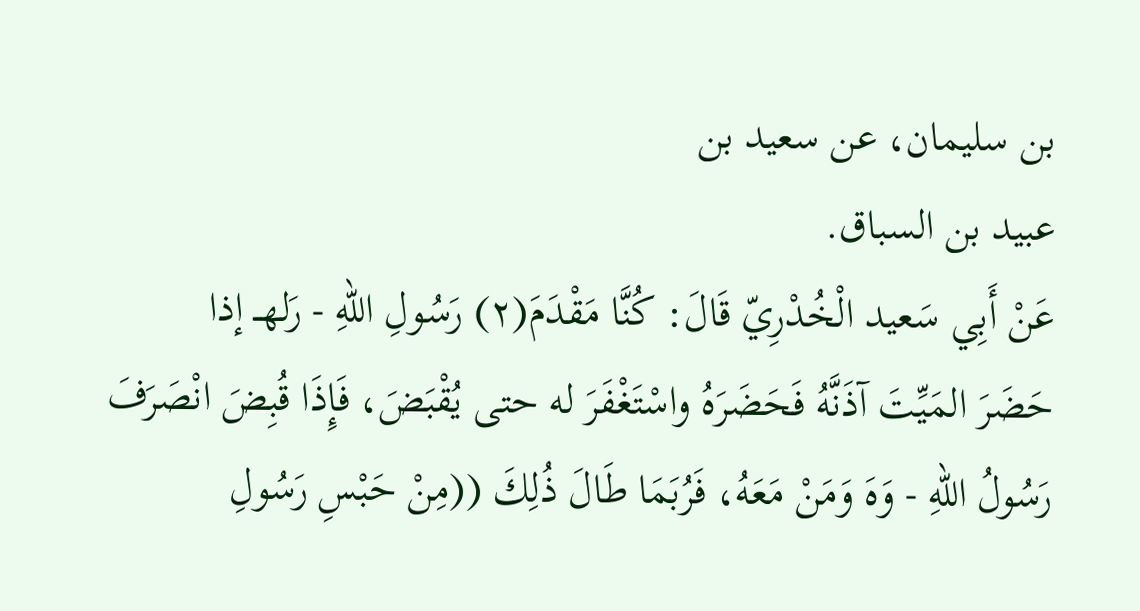بن سليمان، عن سعيد بن
عبيد بن السباق.
عَنْ أَبِي سَعيد الْخُدْرِيّ قَالَ: كُنَّا مَقْدَمَ(٢) رَسُولِ اللهِ - رَلهــ إذا
حَضَرَ المَيِّتَ آذَنَّهُ فَحَضَرَهُ واسْتَغْفَرَ له حتى يُقْبَضَ، فَإِذَا قُبِضَ انْصَرَفَ
رَسُولُ اللهِ - وَهَ وَمَنْ مَعَهُ، فَرُبَمَا طَالَ ذُلِكَ ((مِنْ حَبْسِ رَسُولِ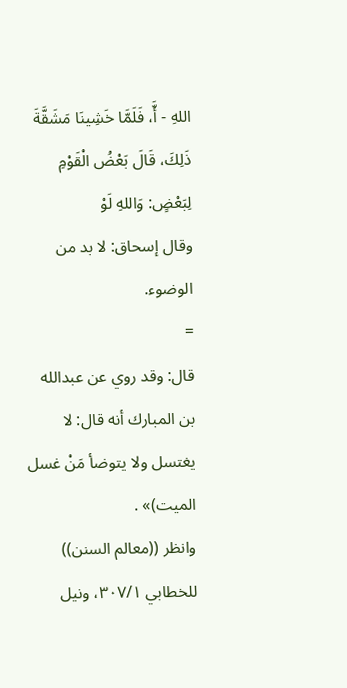اللهِ - أَّ، فَلَمَّا خَشِينَا مَشَقَّةَ ذَلِكَ، قَالَ بَعْضُ الْقَوْمِ لِبَعْضٍ: وَاللهِ لَوْ
وقال إسحاق: لا بد من الوضوء.
=
قال: وقد روي عن عبدالله بن المبارك أنه قال: لا يغتسل ولا يتوضأ مَنْ غسل
المیت)» .
وانظر ((معالم السنن)) للخطابي ٣٠٧/١، ونيل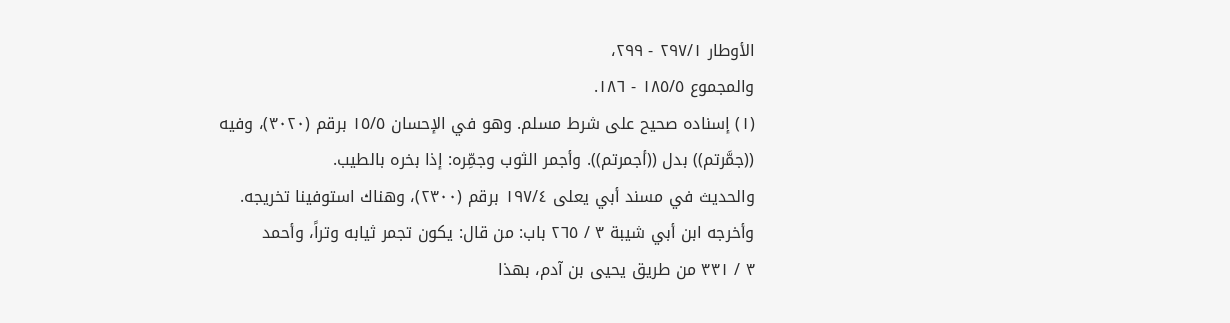الأوطار ٢٩٧/١ - ٢٩٩،
والمجموع ١٨٥/٥ - ١٨٦.
(١) إسناده صحيح على شرط مسلم. وهو في الإحسان ١٥/٥ برقم (٣٠٢٠)، وفيه
((جمَّرتم)) بدل ((أجمرتم)). وأجمر الثوب وجمِّره: إذا بخره بالطيب.
والحديث في مسند أبي يعلى ١٩٧/٤ برقم (٢٣٠٠)، وهناك استوفينا تخريجه.
وأخرجه ابن أبي شيبة ٣ / ٢٦٥ باب: من قال: يكون تجمر ثيابه وتراً، وأحمد
٣ / ٣٣١ من طريق يحيى بن آدم، بهذا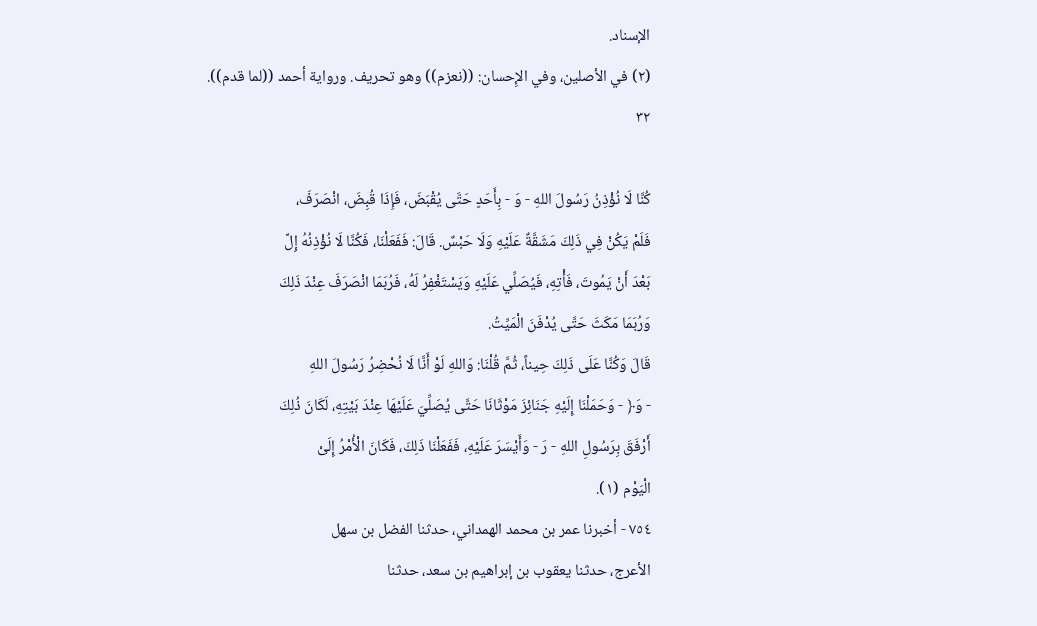الإسناد.
(٢) في الأصلين، وفي الإِحسان: ((نعزم)) وهو تحريف. ورواية أحمد ((لما قدم)).
٣٢

كُنَّا لَا نُؤْذِنُ رَسُولَ اللهِ - وَ - بِأَحَدٍ حَتَّى يُقْبَضَ، فَإِذَا قُبِضَ، انْصَرَفَ،
فَلَمْ يَكُنْ فِي ذَلِكَ مَشَقَّةٌ عَلَيْهِ وَلَا حَبْسٌ. قَالَ: فَفَعَلْنَا، فَكُنَّا لَا نُؤْذِنُهُ إِلَّ
بَعْدَ أَنْ يَمُوتَ، فَأْتِهِ، فَيُصَلِّي عَلَيْهِ وَيَسْتَغْفِرُ لَهُ، فَرُبَمَا انْصَرَفَ عِنْدَ ذَلِكَ
وَرُبَمَا مَكَثَ حَتَّى يُدْفَنَ الْمَيِّتُ.
قَالَ وَكُنَّا عَلَى ذَلِكَ حِيناً، ثُمَّ قُلْنَا: وَاللهِ لَوْ أَنَّا لَا نُحْضِرُ رَسُولَ اللهِ
- وَ﴿ - وَحَمَلْنَا إِلَيْهِ جَنَائِزَ مَوْثَانَا حَتَّى يُصَلِّيَ عَلَيْهَا عِنْدَ بَيْتِهِ، لَكَانَ ذُلِكَ
أَرْفَقَ بِرَسُولِ اللهِ - رَ - وَأَيْسَرَ عَلَيْهِ، فَفَعَلْنَا ذَلِكَ، فَكَانَ الْأُمْرُ إِلَىْ
الْيَوْم (١).
٧٥٤ - أخبرنا عمر بن محمد الهمداني، حدثنا الفضل بن سهل
الأعرج، حدثنا يعقوب بن إبراهيم بن سعد، حدثنا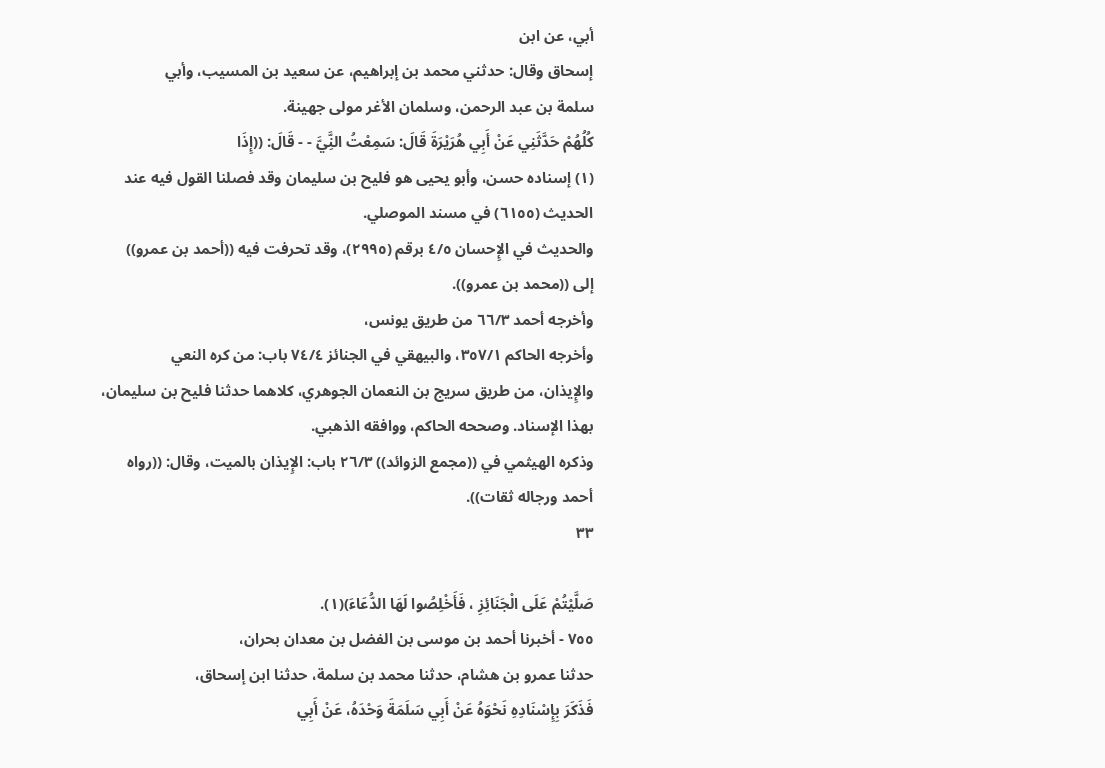أبي، عن ابن
إسحاق وقال: حدثني محمد بن إبراهيم، عن سعيد بن المسيب، وأبي
سلمة بن عبد الرحمن، وسلمان الأغر مولى جهينة.
كُلُهُمْ حَدَّثَنِي عَنْ أَبِي هُرَيْرَةَ قَالَ: سَمِعْتُ النَِّيَّ - - قَالَ: ((إِذَا
(١) إسناده حسن، وأبو يحيى هو فليح بن سليمان وقد فصلنا القول فيه عند
الحديث (٦١٥٥) في مسند الموصلي.
والحديث في الإِحسان ٤/٥ برقم (٢٩٩٥)، وقد تحرفت فیه ((أحمد بن عمرو))
إلی ((محمد بن عمرو)).
وأخرجه أحمد ٦٦/٣ من طریق یونس،
وأخرجه الحاكم ٣٥٧/١، والبيهقي في الجنائز ٧٤/٤ باب: من كره النعي
والإِیذان، من طريق سریج بن النعمان الجوهري، كلاهما حدثنا فلیح بن سليمان،
بهذا الإسناد. وصححه الحاكم، ووافقه الذهبي.
وذكره الهيثمي في ((مجمع الزوائد)) ٢٦/٣ باب: الإِيذان بالميت، وقال: ((رواه
أحمد ورجاله ثقات)).
٣٣

صَلَّيْتُمْ عَلَى الْجَنَائِزِ ، فَأَخْلِصُوا لَهَا الدُّعَاءَ)(١).
٧٥٥ - أخبرنا أحمد بن موسى بن الفضل بن معدان بحران،
حدثنا عمرو بن هشام، حدثنا محمد بن سلمة، حدثنا ابن إسحاق،
فَذَكَرَ بِإِسْنَادِهِ نَحْوَهُ عَنْ أَبِي سَلَمَةَ وَحْدَهُ، عَنْ أَبِي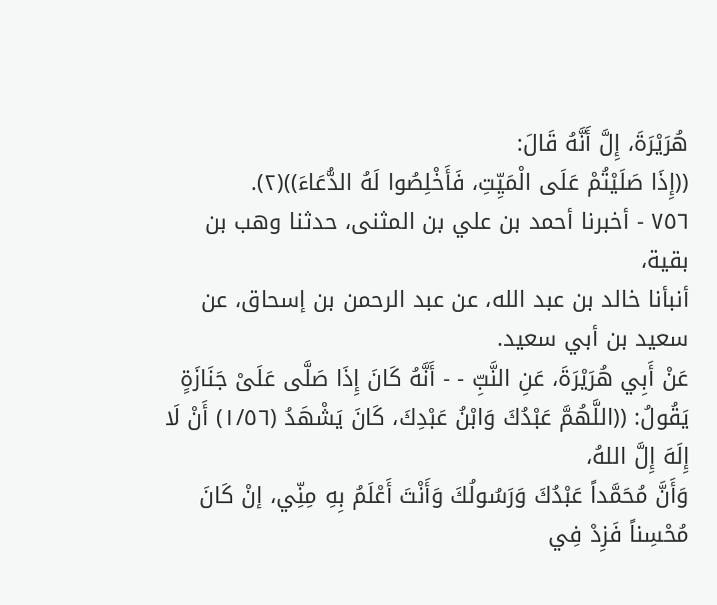هُرَيْرَةَ، إِلَّ أَنَّهُ قَالَ:
((إِذَا صَلَيْتُمْ عَلَى الْمَيِّتِ، فَأَخْلِصُوا لَهُ الدُّعَاءَ))(٢).
٧٥٦ - أخبرنا أحمد بن علي بن المثنى، حدثنا وهب بن بقية،
أنبأنا خالد بن عبد الله، عن عبد الرحمن بن إسحاق، عن سعيد بن أبي سعيد.
عَنْ أَبِي هُرَيْرَةَ، عَنِ النَّبِّ - - أَنَّهُ كَانَ إِذَا صَلَّى عَلَىْ جَنَازَةٍ
يَقُولُ: ((اللَّهُمَّ عَبْدُكَ وَابْنُ عَبْدِكَ، كَانَ يَشْهَدُ (١/٥٦) أَنْ لَا إِلَهَ إِلَّ اللهُ،
وَأَنَّ مُحَمَّداً عَبْدُكَ وَرَسُولُكَ وَأَنْتَ أَعْلَمُ بِهِ مِنِّي، إنْ كَانَ مُحْسِناً فَزِدْ فِي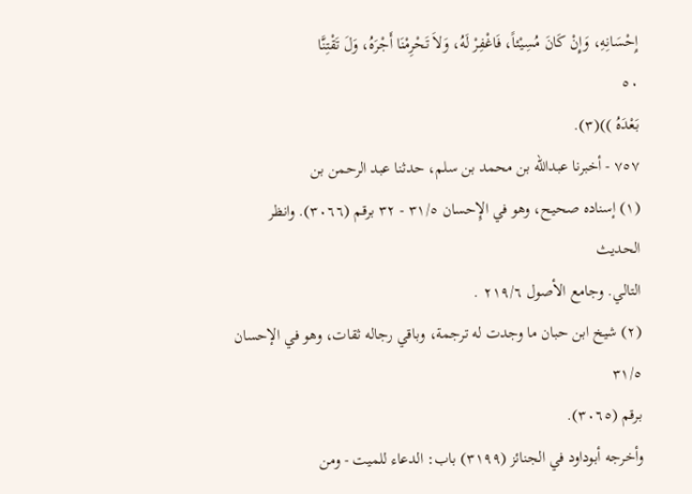إِحْسَانِهِ، وَإِنْ كَانَ مُسِيْئاً، فَاغْفِرْ لَهُ، وَلاَ تَحْرِمْنَا أَجْرَهُ، وَلَ تَقْتِنَّا
٥٠
بَعْدَهُ ))(٣).
٧٥٧ - أخبرنا عبدالله بن محمد بن سلم، حدثنا عبد الرحمن بن
(١) إسناده صحيح، وهو في الإِحسان ٣١/٥ - ٣٢ برقم (٣٠٦٦). وانظر الحديث
التالي. وجامع الأصول ٢١٩/٦ .
(٢) شيخ ابن حبان ما وجدت له ترجمة، وباقي رجاله ثقات، وهو في الإحسان ٣١/٥
برقم (٣٠٦٥).
وأخرجه أبوداود في الجنائز (٣١٩٩) باب: الدعاء للميت - ومن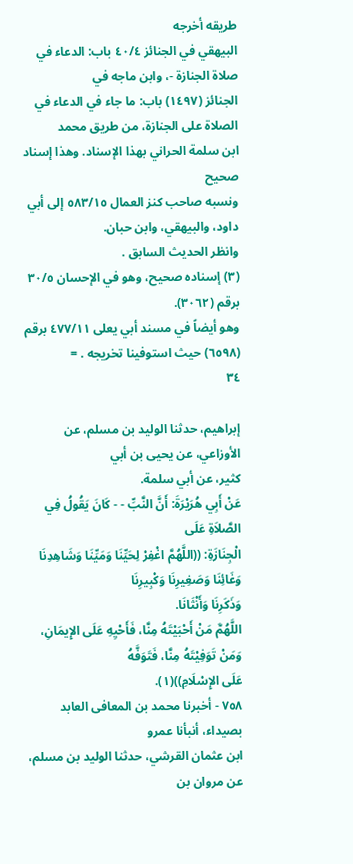طريقه أخرجه
البيهقي في الجنائز ٤٠/٤ باب: الدعاء في صلاة الجنازة -، وابن ماجه في
الجنائز (١٤٩٧) باب: ما جاء في الدعاء في الصلاة على الجنازة، من طريق محمد
ابن سلمة الحراني بهذا الإسناد. وهذا إسناد صحيح
ونسبه صاحب كنز العمال ٥٨٣/١٥ إلى أبي داود، والبيهقي، وابن حبان.
وانظر الحديث السابق .
(٣) إسناده صحيح، وهو في الإحسان ٣٠/٥ برقم (٣٠٦٢).
وهو أيضاً في مسند أبي يعلى ٤٧٧/١١ برقم (٦٥٩٨) حيث استوفينا تخريجه . =
٣٤

إبراهيم، حدثنا الوليد بن مسلم، عن الأوزاعي، عن يحيى بن أبي
کثیر، عن أبي سلمة.
عَنْ أَبِي هُرَيْرَةَ: أَنَّ النَّبِّ - - كَانَ يَقُولُ فِي الصَّلاَةِ عَلَى
الْجِنَازَةِ: ((اللَّهُمَّ اغْفِرْ لِحَيِّنَا وَمَيِّنَا وَشَاهِدِنَا وَغَائِنَا وَصَغِيرِنَا وَكْبِيرِنَا
وَذَكَرِنَا وَأَنْثَانَا.
اللَّهُمَّ مَنْ أَحْبَيْتَهُ مِنَّا، فَأَحْيِهِ عَلَى الإِيمَانِ، وَمَنْ تَوَفِيْتَهُ مِنَّا، فَتَوَفَّهُ
عَلَى الإِسْلَامِ))(١).
٧٥٨ - أخبرنا محمد بن المعافى العابد بصيداء، أنبأنا عمرو
ابن عثمان القرشي، حدثنا الوليد بن مسلم، عن مروان بن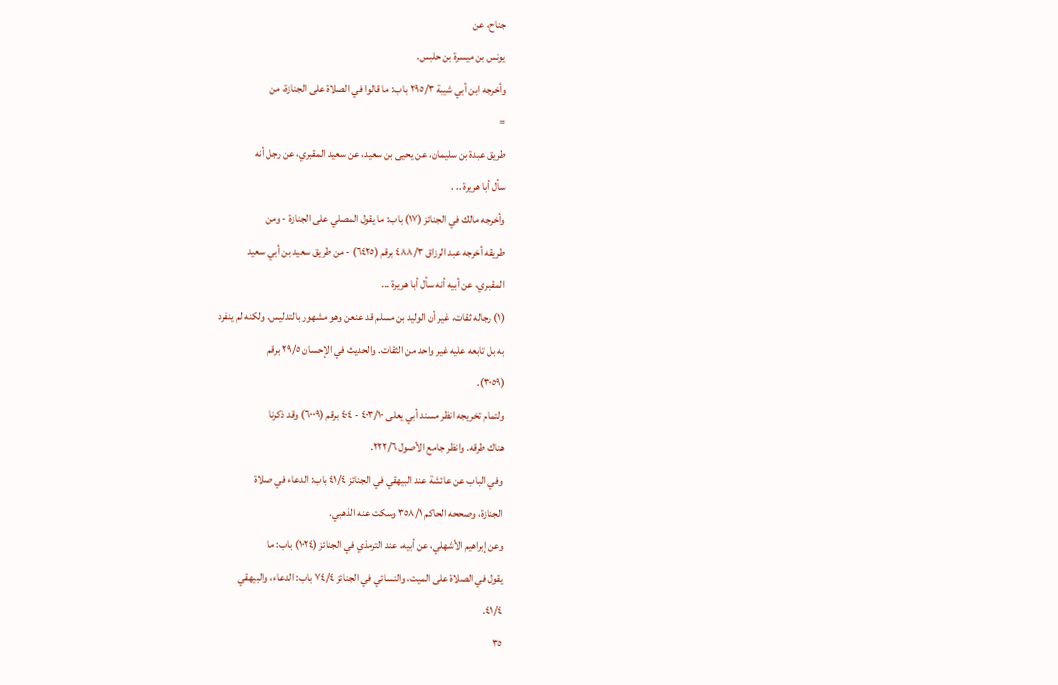جناح، عن
يونس بن ميسرة بن حلبس.
وأخرجه ابن أبي شيبة ٢٩٥/٣ باب: ما قالوا في الصلاة على الجنازة، من
=
طريق عبدة بن سليمان، عن يحيى بن سعيد، عن سعيد المقبري، عن رجل أنه
سأل أبا هريرة .. .
وأخرجه مالك في الجنائز (١٧) باب: ما يقول المصلي على الجنازة - ومن
طريقه أخرجه عبد الرزاق ٤٨٨/٣ برقم (٦٤٢٥) - من طريق سعيد بن أبي سعيد
المقبري، عن أبيه أنه سأل أبا هريرة ...
(١) رجاله ثقات، غير أن الوليد بن مسلم قد عنعن وهو مشهور بالتدليس. ولكنه لم ينفرد
به بل تابعه عليه غير واحد من الثقات. والحديث في الإحسان ٢٩/٥ برقم
(٣٠٥٩).
ولتمام تخريجه انظر مسند أبي يعلى ٤٠٣/١٠ - ٤٠٤ برقم (٦٠٠٩) وقد ذكرنا
هناك طرقه. وانظر جامع الأصول ٢٢٢/٦.
وفي الباب عن عائشة عند البيهقي في الجنائز ٤١/٤ باب: الدعاء في صلاة
الجنازة، وصححه الحاكم ٣٥٨/١ وسكت عنه الذهبي.
وعن إبراهيم الأشهلي، عن أبيه، عند الترمذي في الجنائز (١٠٢٤) باب: ما
يقول في الصلاة على الميت، والنسائي في الجنائز ٧٤/٤ باب: الدعاء، والبيهقي
٤١/٤.
٣٥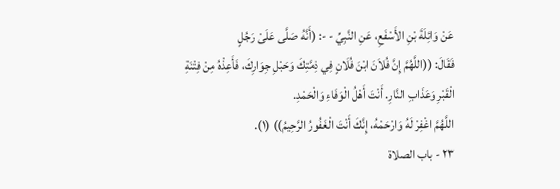عَنْ وَائِلَةَ بْنِ الأَسْفَعِ، عَنِ النَّبِيِّ - -: (أَنَّهُ صَلَّى عَلَىْ رَجُلٍ
فَقَالَ: ((اللَّهُمَّ إِنَّ فُلاَنَ ابْنَ فُلَانٍ فِي ذِمَّتِكَ وَحَبْلِ جِوَارِكَ، فَأَعِذْهُ مِنْ فِتْنَةِ
الْقَبْرِ وَعَذَابِ النَّارِ. أَنْتَ أَهْلُ الْوَفَاءِ وَالْحَمْدِ.
اللَّهُمَّ اغْفِرْ لَهُ وَارْحَمْهُ، إِنَّكَ أَنْتَ الْغَفُورُ الرَّحِيمُ)) (١).
٢٣ - باب الصلاة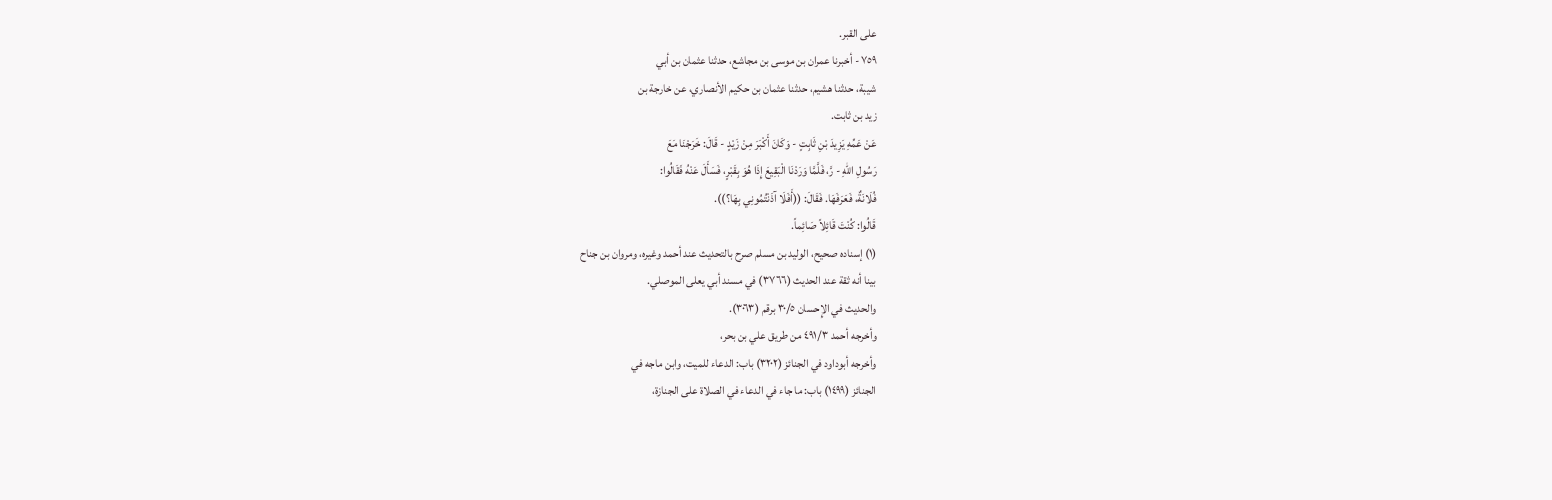على القبر.
٧٥٩ - أخبرنا عمران بن موسى بن مجاشع، حدثنا عثمان بن أبي
شيبة، حدثنا هشيم، حدثنا عثمان بن حكيم الأنصاري، عن خارجة بن
زید بن ثابت.
عَنْ عَمِّهِ يَزِيدَ بْنِ ثَابِتٍ - وَكَانَ أَكْبَرَ مِنْ زَيْدٍ - قَالَ: خَرَجْنَا مَعَ
رَسُولِ اللهِ - رَّ، فَلَّمَّا وَرَدْنَا الْبَقِيعَ إِذَا هُوَ بِقَبْرٍ، فَسَأَلَ عَنْهُ فَقَالُوا:
فُلَانَةٌ، فَعَرَفَهَا. فَقَالَ: ((أَفَلَا آذَنْتُمُونِي بِهَا؟)).
قَالُوا: كُنْتَ قَائِلاً صَائِماً.
(١) إسناده صحيح، الوليد بن مسلم صرح بالتحديث عند أحمد وغيره، ومروان بن جناح
بينا أنه ثقة عند الحديث (٣٧٦٦) في مسند أبي يعلى الموصلي.
والحديث في الإِحسان ٣٠/٥ برقم (٣٠٦٣).
وأخرجه أحمد ٤٩١/٣ من طريق علي بن بحر،
وأخرجه أبوداود في الجنائز (٣٢٠٢) باب: الدعاء للميت، وابن ماجه في
الجنائز (١٤٩٩) باب: ما جاء في الدعاء في الصلاة على الجنازة،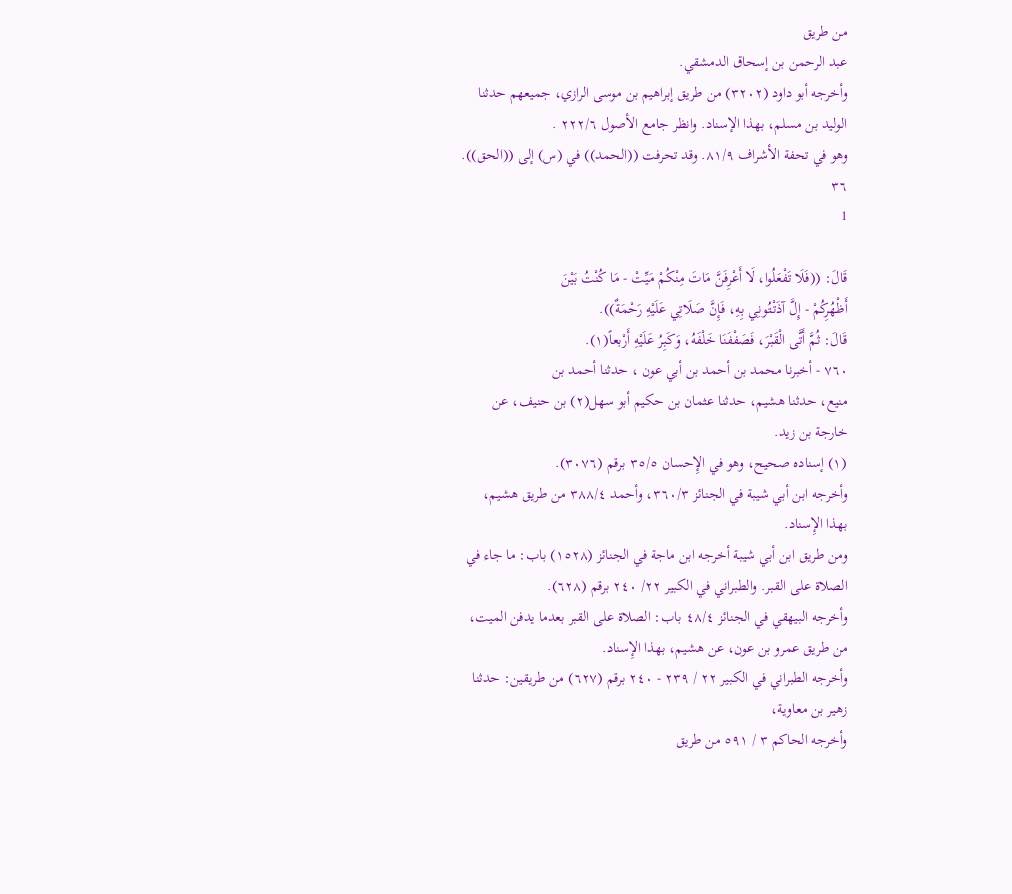من طريق
عبد الرحمن بن إسحاق الدمشقي.
وأخرجه أبو داود (٣٢٠٢) من طريق إبراهيم بن موسى الرازي، جميعهم حدثنا
الوليد بن مسلم، بهذا الإسناد. وانظر جامع الأصول ٢٢٢/٦ .
وهو في تحفة الأشراف ٨١/٩. وقد تحرفت ((الحمد)) في (س) إلى ((الحق)).
٣٦
1

قَالَ: ((فَلَا تَفْعَلُوا، لَا أَعْرِفَنَّ مَاتَ مِنْكُمْ مَيِّتْ - مَا كُنْتُ بَيْنَ
أَظْهُرِكُمْ - إِلَّ آذَتْتُونِي بِهِ، فَإِنَّ صَلَاتِي عَلَيْهِ رَحْمَةٌ)).
قَالَ: ثُمَّ أَتَّى الْقَبْرَ، فَصَفْفَنَا خَلْفَهُ، وَكَبِرُ عَلَيْهِ أَرْبعاً(١).
٧٦٠ - أخبرنا محمد بن أحمد بن أبي عون ، حدثنا أحمد بن
منیع، حدثنا هشیم، حدثنا عثمان بن حكيم أبو سهل(٢) بن حنيف، عن
خارجة بن زید.
(١) إسناده صحيح، وهو في الإِحسان ٣٥/٥ برقم (٣٠٧٦).
وأخرجه ابن أبي شيبة في الجنائز ٣٦٠/٣، وأحمد ٣٨٨/٤ من طريق هشيم،
بهذا الإِسناد.
ومن طريق ابن أبي شيبة أخرجه ابن ماجة في الجنائز (١٥٢٨) باب: ما جاء في
الصلاة على القبر. والطبراني في الكبير ٢٢/ ٢٤٠ برقم (٦٢٨).
وأخرجه البيهقي في الجنائز ٤٨/٤ باب: الصلاة على القبر بعدما يدفن الميت،
من طريق عمرو بن عون، عن هشيم، بهذا الإِسناد.
وأخرجه الطبراني في الكبير ٢٢ / ٢٣٩ - ٢٤٠ برقم (٦٢٧) من طریقین: حدثنا
زهير بن معاوية،
وأخرجه الحاكم ٣ / ٥٩١ من طريق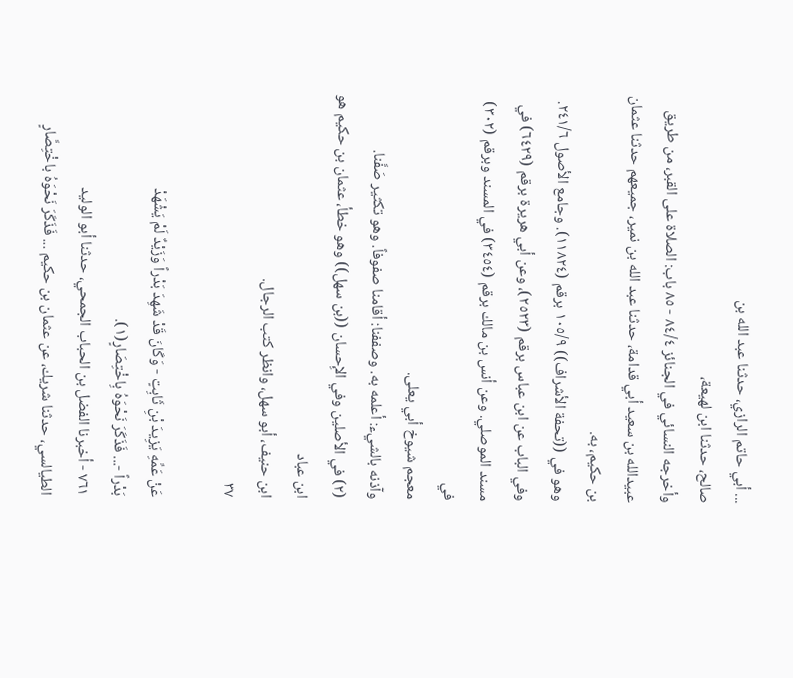... أبي حاتم الرازي، حدثنا عبد الله بن
صالح، حدثنا ابن لهيعة،
وأخرجه النسائي في الجنائز ٨٤/٤ - ٨٥ باب: الصلاة على القبر، من طريق
عبيدالله بن سعید أبي قدامة، حدثنا عبد الله بن نمیر، جميعهم حدثنا عثمان بن حکیم، به.
وهو في ((تحفة الأشراف)) ١٠٥/٩ برقم (١١٨٢٤). وجامع الأصول ٢٤١/٦.
وفي الباب عن ابن عباس برقم (٢٥٢٣)، وعن أبي هريرة برقم (٦٤٢٩) في
مسند الموصلي. وعن أنس بن مالك برقم (٣٤٥٤) في المسند وبرقم (٣٠٢) في
معجم شيوخ أبي یعلی.
وآذنه بالشيء: أعلمه به. وصففنا: أقامنا صفوفاً. وهو تكثير صَفَّنا.
(٢) في الأصلين وفي الإِحسان ((بن سهل)) وهو خطأ، عثمان بن حكيم هو ابن عباد
ابن حنيف، أبو سهل، وانظر كتب الرجال.
٣٧

عَنْ عَمِّهِ يَزِيدَ بْنِ ثَابِتٍ - وَكَانَ قَدْ شَهِدَ بَدْراً وَزَيْدٌ لَمْ يَشْهَدْ
بَدْراً -... فَذَكَرَ نَحْوَهُ بِاخْتِصَارٍ(١).
٧٦١ - أخبرنا الفضل بن الحباب الجمحي، حدثنا أبو الوليد
الطيالسي، حدثنا شريك، عن عثمان بن حكيم ... فَذَكَرَ نَحْوَهُ باخْتِصَّارٍ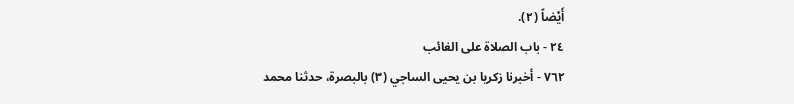أَيْضاً (٢).
٢٤ - باب الصلاة على الغائب
٧٦٢ - أخبرنا زكريا بن يحيى الساجي (٣) بالبصرة، حدثنا محمد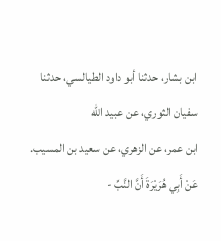ابن بشار، حدثنا أبو داود الطيالسي، حدثنا سفيان الثوري، عن عبيد الله
ابن عمر، عن الزهري، عن سعيد بن المسيب.
عَنْ أَبِي هُرَيْرَةَ أَنَّ النَّبِّ -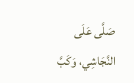صَلَّى عَلَى النَّجَاشِي، وَكَبَّ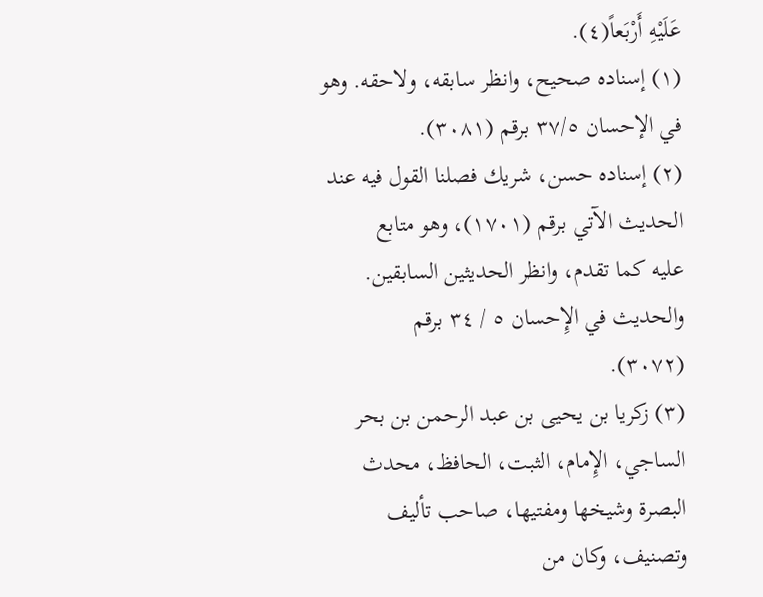عَلَيْهِ أَرْبَعاً(٤).
(١) إسناده صحيح، وانظر سابقه، ولاحقه. وهو في الإحسان ٣٧/٥ برقم (٣٠٨١).
(٢) إسناده حسن، شريك فصلنا القول فيه عند الحديث الآتي برقم (١٧٠١)، وهو متابع
عليه كما تقدم، وانظر الحديثين السابقين. والحديث في الإِحسان ٥ / ٣٤ برقم
(٣٠٧٢).
(٣) زكريا بن يحيى بن عبد الرحمن بن بحر الساجي، الإِمام، الثبت، الحافظ، محدث
البصرة وشيخها ومفتيها، صاحب تأليف وتصنيف، وكان من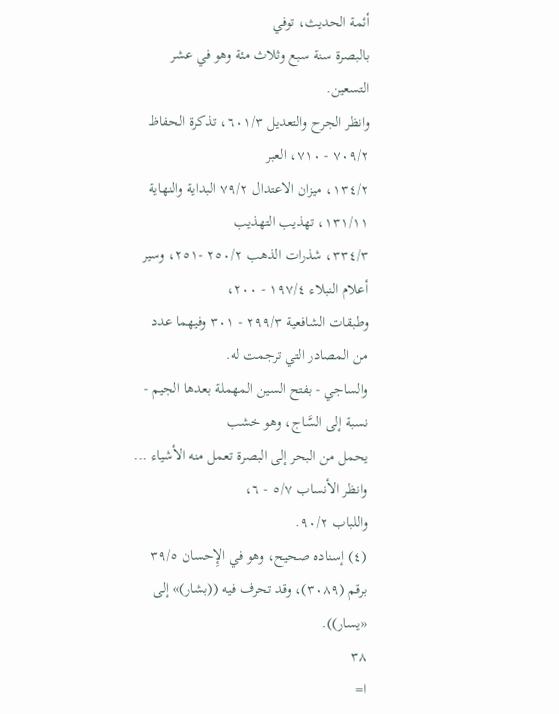أئمة الحديث، توفي
بالبصرة سنة سبع وثلاث مئة وهو في عشر التسعين.
وانظر الجرح والتعديل ٦٠١/٣، تذكرة الحفاظ ٧٠٩/٢ - ٧١٠، العبر
١٣٤/٢، ميزان الاعتدال ٧٩/٢ البداية والنهاية ١٣١/١١، تهذيب التهذيب
٣٣٤/٣، شذرات الذهب ٢٥٠/٢ -٢٥١، وسير أعلام النبلاء ١٩٧/٤ - ٢٠٠،
وطبقات الشافعية ٢٩٩/٣ - ٣٠١ وفيهما عدد من المصادر التي ترجمت له.
والساجي - بفتح السين المهملة بعدها الجيم - نسبة إلى السَّاج، وهو خشب
يحمل من البحر إلى البصرة تعمل منه الأشياء ... وانظر الأنساب ٥/٧ - ٦،
واللباب ٩٠/٢.
(٤) إسناده صحيح، وهو في الإِحسان ٣٩/٥ برقم (٣٠٨٩)، وقد تحرف فيه ((بشار)» إلى
«يسار)).
٣٨
ا=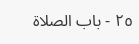٢٥ - باب الصلاة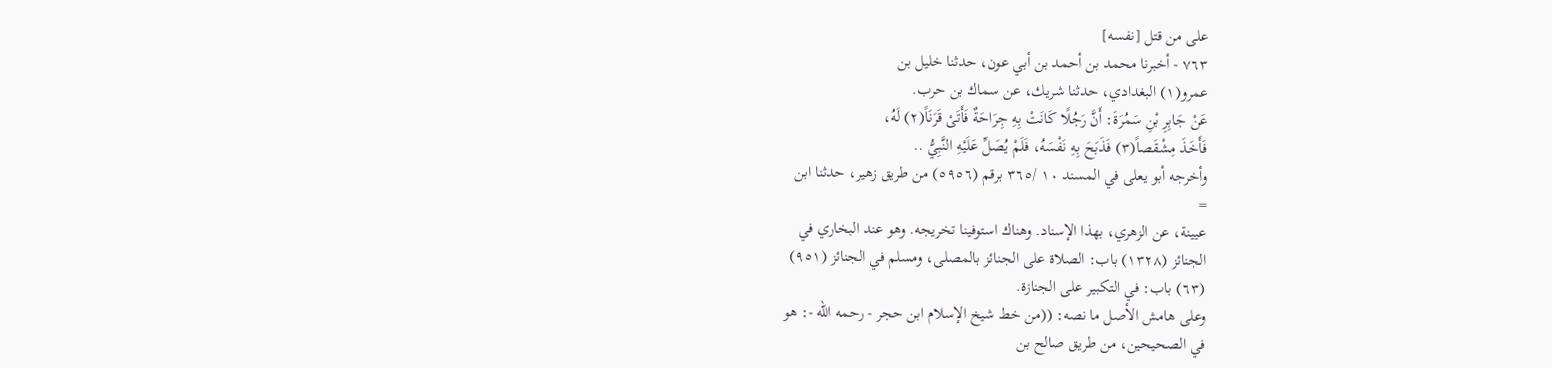على من قتل [نفسه]
٧٦٣ - أخبرنا محمد بن أحمد بن أبي عون، حدثنا خليل بن
عمرو(١) البغدادي، حدثنا شريك، عن سماك بن حرب.
عَنْ جَابِرِ بْنِ سَمُرَةَ: أَنَّ رَجُلًا كَانَتْ بِهِ جِرَاحَةٌ فَأَتَىْ قَرَنَاً(٢) لَهُ،
فَأَخَذَ مِشْقَصاً(٣) فَذَبَحَ بِهِ نَفْسَهُ، فَلَمْ يُصَلِّ عَلَيْهِ النَّبِيُّ ..
وأخرجه أبو يعلى في المسند ١٠ /٣٦٥ برقم (٥٩٥٦) من طريق زهير، حدثنا ابن
=
عيينة، عن الزهري، بهذا الإسناد. وهناك استوفينا تخريجه. وهو عند البخاري في
الجنائز (١٣٢٨) باب: الصلاة على الجنائز بالمصلى، ومسلم في الجنائز (٩٥١)
(٦٣) باب: في التكبير على الجنازة.
وعلى هامش الأصل ما نصه: ((من خط شيخ الإسلام ابن حجر - رحمه الله -: هو
في الصحيحين، من طريق صالح بن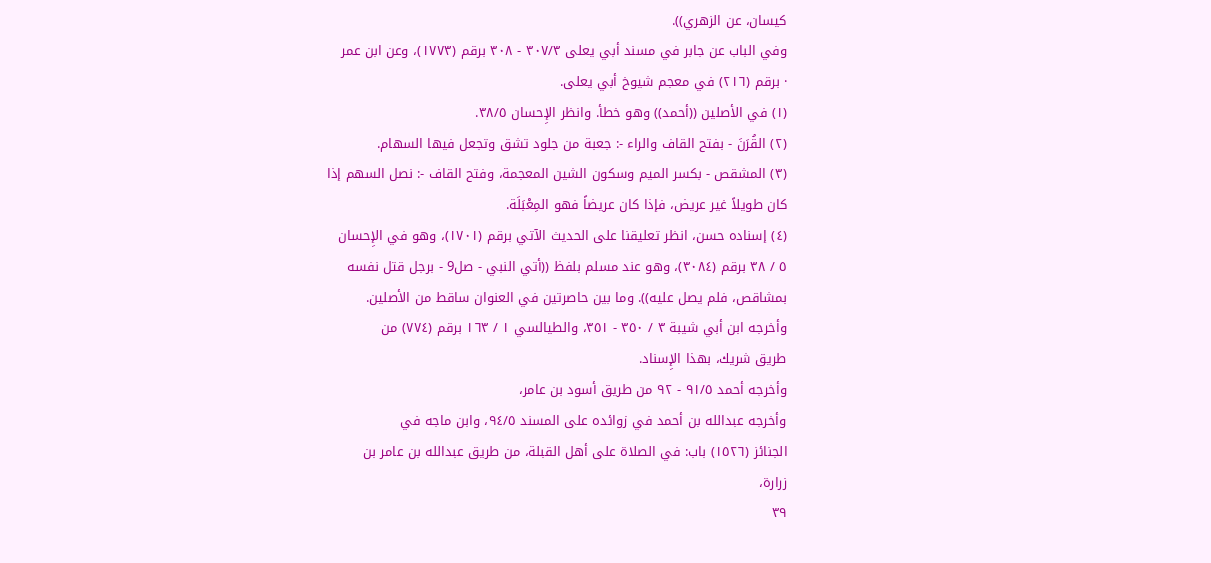كيسان، عن الزهري)).
وفي الباب عن جابر في مسند أبي يعلى ٣٠٧/٣ - ٣٠٨ برقم (١٧٧٣)، وعن ابن عمر
· برقم (٢١٦) في معجم شيوخ أبي يعلى.
(١) في الأصلين ((أحمد)) وهو خطأ. وانظر الإِحسان ٣٨/٥.
(٢) القُرَنَ - بفتح القاف والراء -: جعبة من جلود تشق وتجعل فيها السهام.
(٣) المشقص - بكسر الميم وسكون الشين المعجمة، وفتح القاف -: نصل السهم إذا
كان طويلاً غير عريض، فإذا كان عريضاً فهو المِعْبَلَة.
(٤) إسناده حسن، انظر تعليقنا على الحديث الآتي برقم (١٧٠١)، وهو في الإِحسان
٥ / ٣٨ برقم (٣٠٨٤)، وهو عند مسلم بلفظ ((أتي النبي - صل9 - برجل قتل نفسه
بمشاقص، فلم يصل عليه)). وما بين حاصرتين في العنوان ساقط من الأصلين.
وأخرجه ابن أبي شيبة ٣ / ٣٥٠ - ٣٥١، والطيالسي ١ / ١٦٣ برقم (٧٧٤) من
طريق شريك، بهذا الإِسناد.
وأخرجه أحمد ٩١/٥ - ٩٢ من طريق أسود بن عامر،
وأخرجه عبدالله بن أحمد في زوائده على المسند ٩٤/٥، وابن ماجه في
الجنائز (١٥٢٦) باب: في الصلاة على أهل القبلة، من طريق عبدالله بن عامر بن
زرارة،
٣٩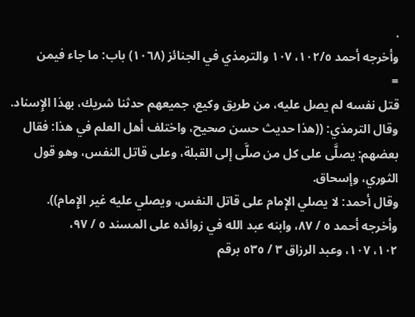.
وأخرجه أحمد ١٠٢/٥، ١٠٧ والترمذي في الجنائز (١٠٦٨) باب: ما جاء فيمن
=
قتل نفسه لم يصل عليه، من طريق وكيع، جميعهم حدثنا شريك، بهذا الإِسناد.
وقال الترمذي: ((هذا حديث حسن صحيح، واختلف أهل العلم في هذا: فقال
بعضهم: يصلَّى على كل من صلَّى إلى القبلة، وعلى قاتل النفس، وهو قول
الثوري، وإسحاق.
وقال أحمد: لا يصلي الإِمام على قاتل النفس، ويصلي عليه غير الإِمام)).
وأخرجه أحمد ٥ / ٨٧، وابنه عبد الله في زوائده على المسند ٥ / ٩٧،
١٠٢، ١٠٧، وعبد الرزاق ٣ / ٥٣٥ برقم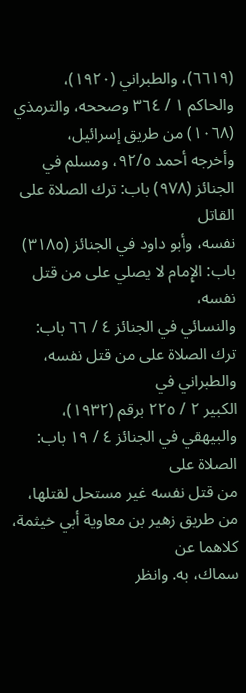(٦٦١٩)، والطبراني (١٩٢٠)،
والحاكم ١ / ٣٦٤ وصححه، والترمذي (١٠٦٨) من طريق إسرائيل،
وأخرجه أحمد ٩٢/٥، ومسلم في الجنائز (٩٧٨) باب: ترك الصلاة على القاتل
نفسه، وأبو داود في الجنائز (٣١٨٥) باب: الإِمام لا يصلي على من قتل نفسه،
والنسائي في الجنائز ٤ / ٦٦ باب: ترك الصلاة على من قتل نفسه، والطبراني في
الكبير ٢ / ٢٢٥ برقم (١٩٣٢)، والبيهقي في الجنائز ٤ / ١٩ باب: الصلاة على
من قتل نفسه غير مستحل لقتلها، من طريق زهير بن معاوية أبي خيثمة، كلاهما عن
سماك، به. وانظر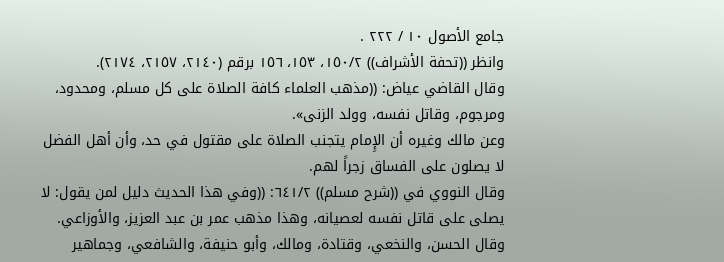جامع الأصول ١٠ / ٢٢٢ .
وانظر ((تحفة الأشراف)) ١٥٠/٢، ١٥٣، ١٥٦ برقم (٢١٤٠، ٢١٥٧، ٢١٧٤).
وقال القاضي عياض: ((مذهب العلماء كافة الصلاة على كل مسلم، ومحدود،
ومرجوم، وقاتل نفسه، وولد الزنى».
وعن مالك وغيره أن الإِمام يتجنب الصلاة على مقتول في حد، وأن أهل الفضل
لا يصلون على الفساق زجراً لهم.
وقال النووي في ((شرح مسلم)) ٦٤١/٢: ((وفي هذا الحديث دليل لمن يقول: لا
يصلى على قاتل نفسه لعصيانه، وهذا مذهب عمر بن عبد العزيز، والأوزاعي.
وقال الحسن، والنخعي، وقتادة، ومالك، وأبو حنيفة، والشافعي، وجماهير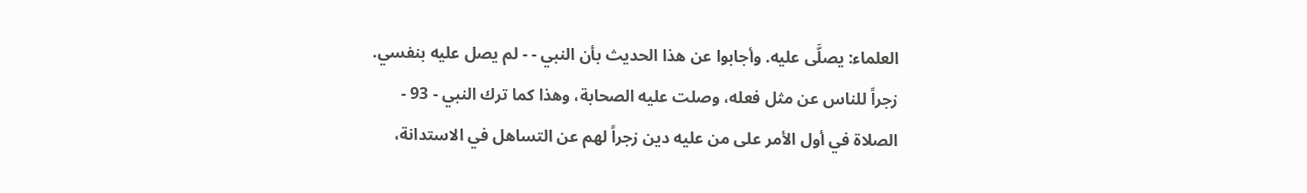العلماء: يصلَّى عليه. وأجابوا عن هذا الحديث بأن النبي - - لم يصل عليه بنفسي.
زجراً للناس عن مثل فعله، وصلت عليه الصحابة، وهذا كما ترك النبي - 93 -
الصلاة في أول الأمر على من عليه دين زجراً لهم عن التساهل في الاستدانة،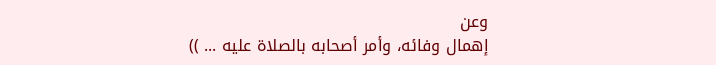وعن
إهمال وفائه، وأمر أصحابه بالصلاة عليه ... ))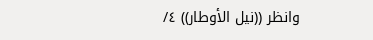وانظر ((نيل الأوطار)) ٤/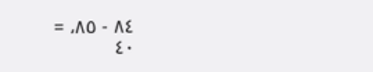٨٤ - ٨٥، =
٤٠